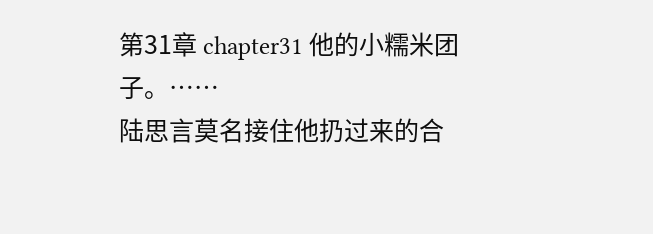第31章 chapter31 他的小糯米团子。……
陆思言莫名接住他扔过来的合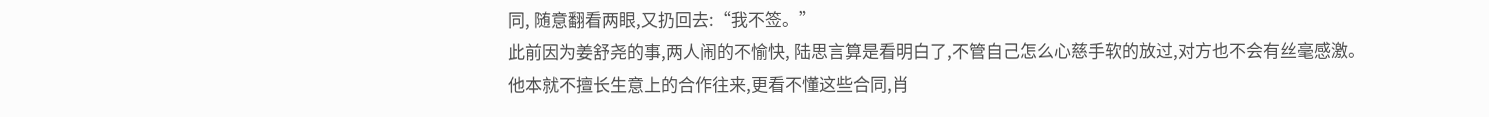同, 随意翻看两眼,又扔回去:“我不签。”
此前因为姜舒尧的事,两人闹的不愉快, 陆思言算是看明白了,不管自己怎么心慈手软的放过,对方也不会有丝毫感激。
他本就不擅长生意上的合作往来,更看不懂这些合同,肖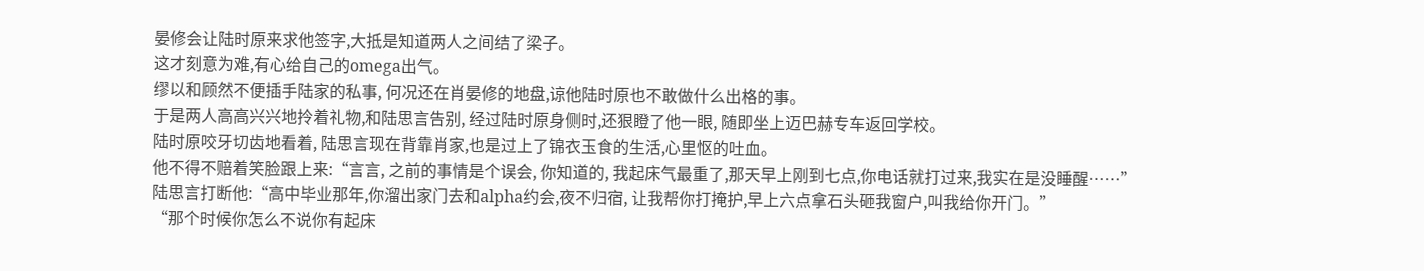晏修会让陆时原来求他签字,大抵是知道两人之间结了梁子。
这才刻意为难,有心给自己的omega出气。
缪以和顾然不便插手陆家的私事, 何况还在肖晏修的地盘,谅他陆时原也不敢做什么出格的事。
于是两人高高兴兴地拎着礼物,和陆思言告别, 经过陆时原身侧时,还狠瞪了他一眼, 随即坐上迈巴赫专车返回学校。
陆时原咬牙切齿地看着, 陆思言现在背靠肖家,也是过上了锦衣玉食的生活,心里怄的吐血。
他不得不赔着笑脸跟上来:“言言, 之前的事情是个误会, 你知道的, 我起床气最重了,那天早上刚到七点,你电话就打过来,我实在是没睡醒……”
陆思言打断他:“高中毕业那年,你溜出家门去和alpha约会,夜不归宿, 让我帮你打掩护,早上六点拿石头砸我窗户,叫我给你开门。”
“那个时候你怎么不说你有起床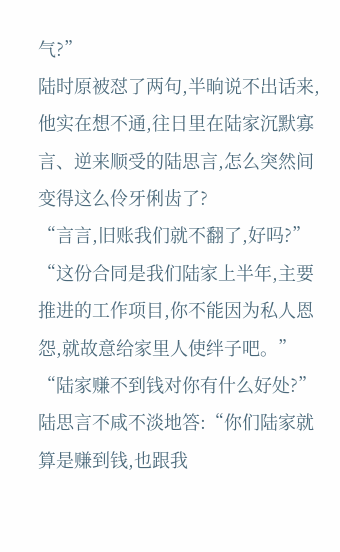气?”
陆时原被怼了两句,半晌说不出话来,他实在想不通,往日里在陆家沉默寡言、逆来顺受的陆思言,怎么突然间变得这么伶牙俐齿了?
“言言,旧账我们就不翻了,好吗?”
“这份合同是我们陆家上半年,主要推进的工作项目,你不能因为私人恩怨,就故意给家里人使绊子吧。”
“陆家赚不到钱对你有什么好处?”
陆思言不咸不淡地答:“你们陆家就算是赚到钱,也跟我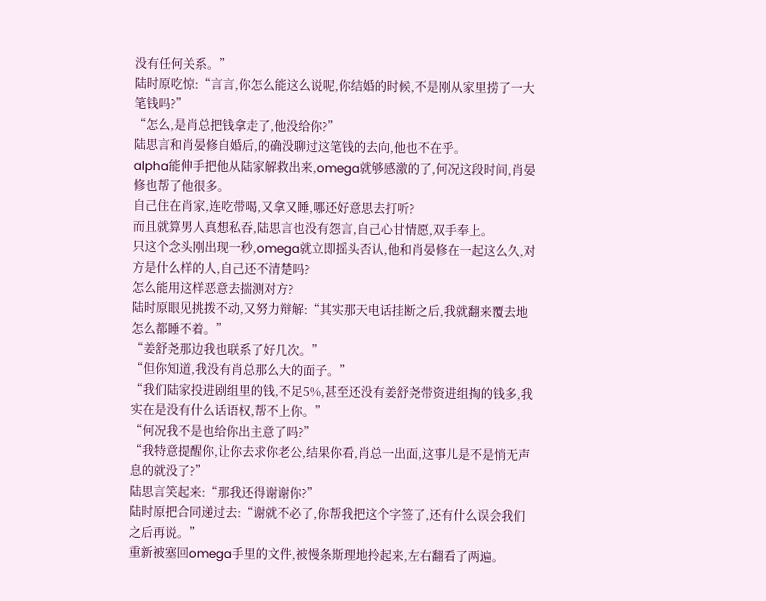没有任何关系。”
陆时原吃惊:“言言,你怎么能这么说呢,你结婚的时候,不是刚从家里捞了一大笔钱吗?”
“怎么,是肖总把钱拿走了,他没给你?”
陆思言和肖晏修自婚后,的确没聊过这笔钱的去向,他也不在乎。
alpha能伸手把他从陆家解救出来,omega就够感激的了,何况这段时间,肖晏修也帮了他很多。
自己住在肖家,连吃带喝,又拿又睡,哪还好意思去打听?
而且就算男人真想私吞,陆思言也没有怨言,自己心甘情愿,双手奉上。
只这个念头刚出现一秒,omega就立即摇头否认,他和肖晏修在一起这么久,对方是什么样的人,自己还不清楚吗?
怎么能用这样恶意去揣测对方?
陆时原眼见挑拨不动,又努力辩解:“其实那天电话挂断之后,我就翻来覆去地怎么都睡不着。”
“姜舒尧那边我也联系了好几次。”
“但你知道,我没有肖总那么大的面子。”
“我们陆家投进剧组里的钱,不足5%,甚至还没有姜舒尧带资进组掏的钱多,我实在是没有什么话语权,帮不上你。”
“何况我不是也给你出主意了吗?”
“我特意提醒你,让你去求你老公,结果你看,肖总一出面,这事儿是不是悄无声息的就没了?”
陆思言笑起来:“那我还得谢谢你?”
陆时原把合同递过去:“谢就不必了,你帮我把这个字签了,还有什么误会我们之后再说。”
重新被塞回omega手里的文件,被慢条斯理地拎起来,左右翻看了两遍。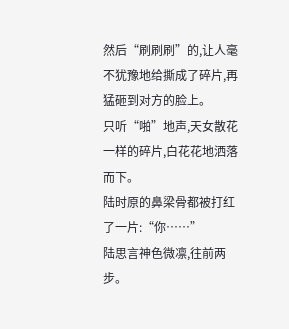然后“刷刷刷”的,让人毫不犹豫地给撕成了碎片,再猛砸到对方的脸上。
只听“啪”地声,天女散花一样的碎片,白花花地洒落而下。
陆时原的鼻梁骨都被打红了一片:“你……”
陆思言神色微凛,往前两步。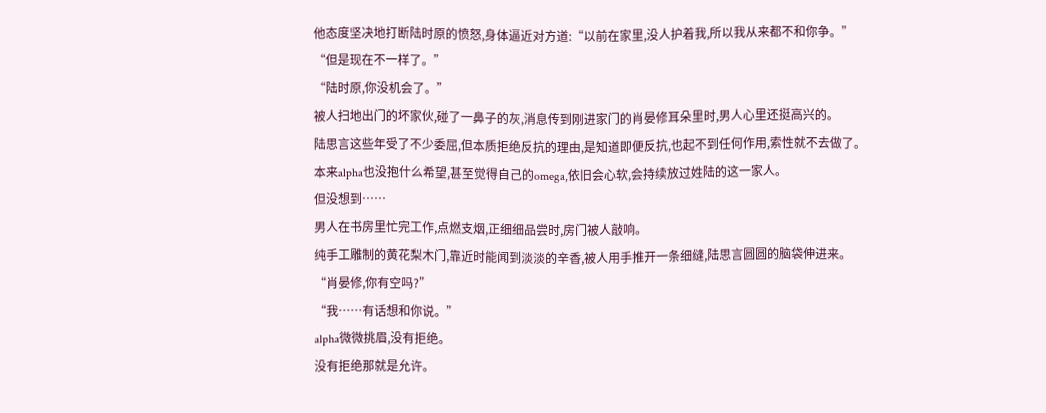他态度坚决地打断陆时原的愤怒,身体逼近对方道:“以前在家里,没人护着我,所以我从来都不和你争。”
“但是现在不一样了。”
“陆时原,你没机会了。”
被人扫地出门的坏家伙,碰了一鼻子的灰,消息传到刚进家门的肖晏修耳朵里时,男人心里还挺高兴的。
陆思言这些年受了不少委屈,但本质拒绝反抗的理由,是知道即便反抗,也起不到任何作用,索性就不去做了。
本来alpha也没抱什么希望,甚至觉得自己的omega,依旧会心软,会持续放过姓陆的这一家人。
但没想到……
男人在书房里忙完工作,点燃支烟,正细细品尝时,房门被人敲响。
纯手工雕制的黄花梨木门,靠近时能闻到淡淡的辛香,被人用手推开一条细缝,陆思言圆圆的脑袋伸进来。
“肖晏修,你有空吗?”
“我……有话想和你说。”
alpha微微挑眉,没有拒绝。
没有拒绝那就是允许。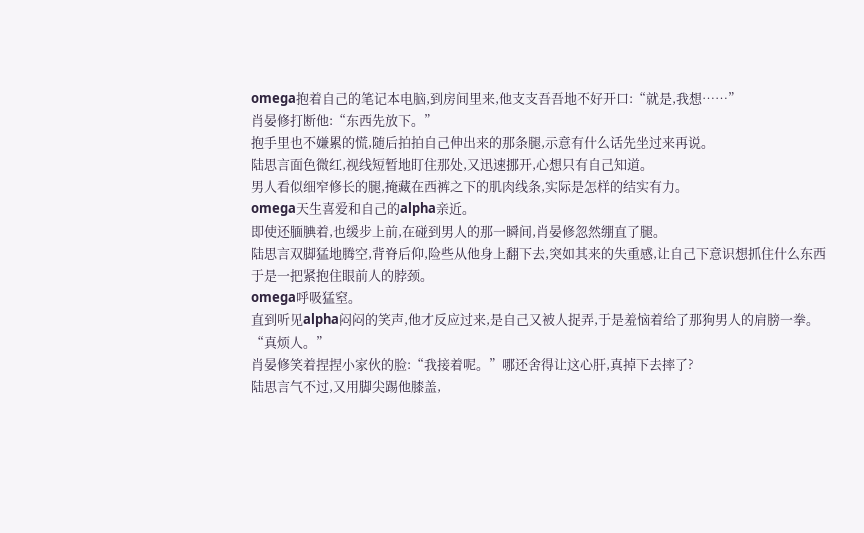omega抱着自己的笔记本电脑,到房间里来,他支支吾吾地不好开口:“就是,我想……”
肖晏修打断他:“东西先放下。”
抱手里也不嫌累的慌,随后拍拍自己伸出来的那条腿,示意有什么话先坐过来再说。
陆思言面色微红,视线短暂地盯住那处,又迅速挪开,心想只有自己知道。
男人看似细窄修长的腿,掩藏在西裤之下的肌肉线条,实际是怎样的结实有力。
omega天生喜爱和自己的alpha亲近。
即使还腼腆着,也缓步上前,在碰到男人的那一瞬间,肖晏修忽然绷直了腿。
陆思言双脚猛地腾空,背脊后仰,险些从他身上翻下去,突如其来的失重感,让自己下意识想抓住什么东西
于是一把紧抱住眼前人的脖颈。
omega呼吸猛窒。
直到听见alpha闷闷的笑声,他才反应过来,是自己又被人捉弄,于是羞恼着给了那狗男人的肩膀一拳。
“真烦人。”
肖晏修笑着捏捏小家伙的脸:“我接着呢。”哪还舍得让这心肝,真掉下去摔了?
陆思言气不过,又用脚尖踢他膝盖,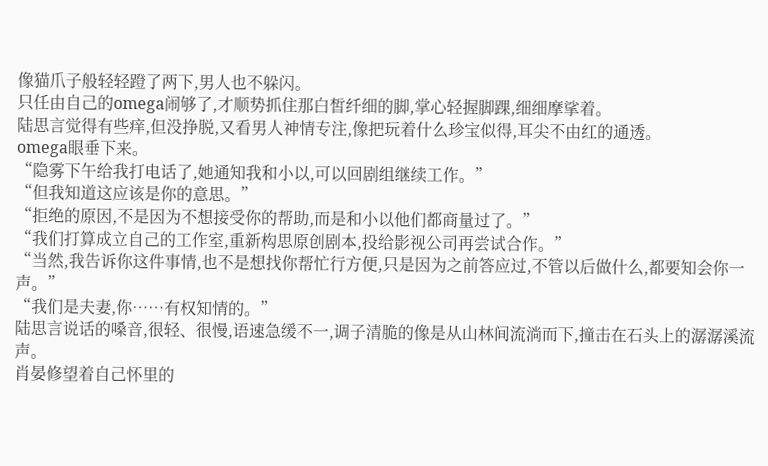像猫爪子般轻轻蹬了两下,男人也不躲闪。
只任由自己的omega闹够了,才顺势抓住那白皙纤细的脚,掌心轻握脚踝,细细摩挲着。
陆思言觉得有些痒,但没挣脱,又看男人神情专注,像把玩着什么珍宝似得,耳尖不由红的通透。
omega眼垂下来。
“隐雾下午给我打电话了,她通知我和小以,可以回剧组继续工作。”
“但我知道这应该是你的意思。”
“拒绝的原因,不是因为不想接受你的帮助,而是和小以他们都商量过了。”
“我们打算成立自己的工作室,重新构思原创剧本,投给影视公司再尝试合作。”
“当然,我告诉你这件事情,也不是想找你帮忙行方便,只是因为之前答应过,不管以后做什么,都要知会你一声。”
“我们是夫妻,你……有权知情的。”
陆思言说话的嗓音,很轻、很慢,语速急缓不一,调子清脆的像是从山林间流淌而下,撞击在石头上的潺潺溪流声。
肖晏修望着自己怀里的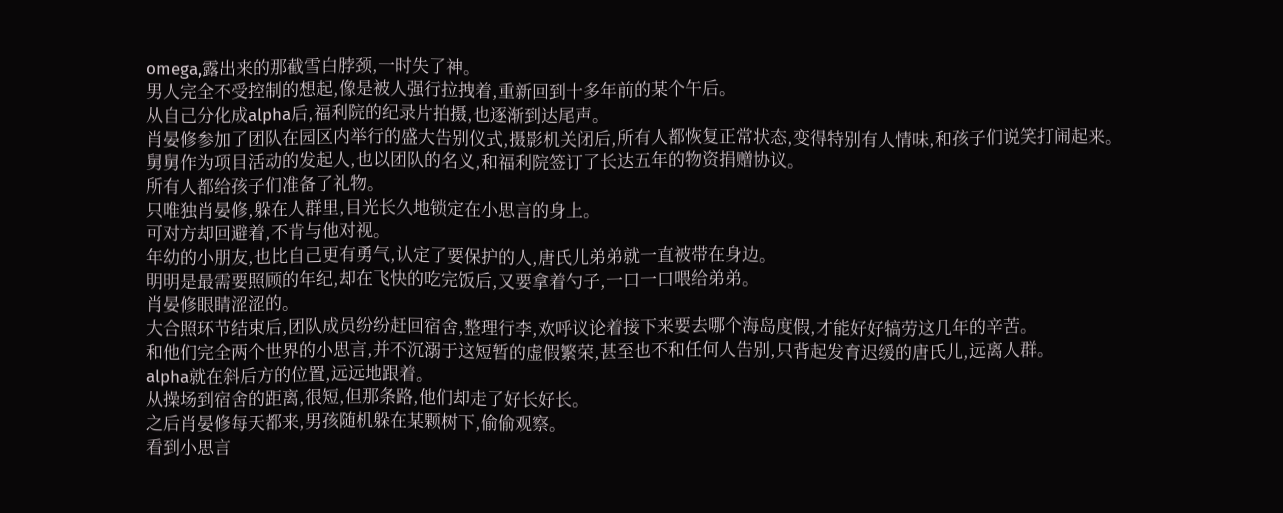omega,露出来的那截雪白脖颈,一时失了神。
男人完全不受控制的想起,像是被人强行拉拽着,重新回到十多年前的某个午后。
从自己分化成alpha后,福利院的纪录片拍摄,也逐渐到达尾声。
肖晏修参加了团队在园区内举行的盛大告别仪式,摄影机关闭后,所有人都恢复正常状态,变得特别有人情味,和孩子们说笑打闹起来。
舅舅作为项目活动的发起人,也以团队的名义,和福利院签订了长达五年的物资捐赠协议。
所有人都给孩子们准备了礼物。
只唯独肖晏修,躲在人群里,目光长久地锁定在小思言的身上。
可对方却回避着,不肯与他对视。
年幼的小朋友,也比自己更有勇气,认定了要保护的人,唐氏儿弟弟就一直被带在身边。
明明是最需要照顾的年纪,却在飞快的吃完饭后,又要拿着勺子,一口一口喂给弟弟。
肖晏修眼睛涩涩的。
大合照环节结束后,团队成员纷纷赶回宿舍,整理行李,欢呼议论着接下来要去哪个海岛度假,才能好好犒劳这几年的辛苦。
和他们完全两个世界的小思言,并不沉溺于这短暂的虚假繁荣,甚至也不和任何人告别,只背起发育迟缓的唐氏儿,远离人群。
alpha就在斜后方的位置,远远地跟着。
从操场到宿舍的距离,很短,但那条路,他们却走了好长好长。
之后肖晏修每天都来,男孩随机躲在某颗树下,偷偷观察。
看到小思言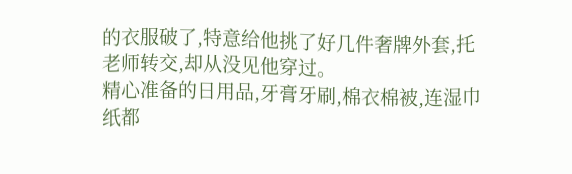的衣服破了,特意给他挑了好几件奢牌外套,托老师转交,却从没见他穿过。
精心准备的日用品,牙膏牙刷,棉衣棉被,连湿巾纸都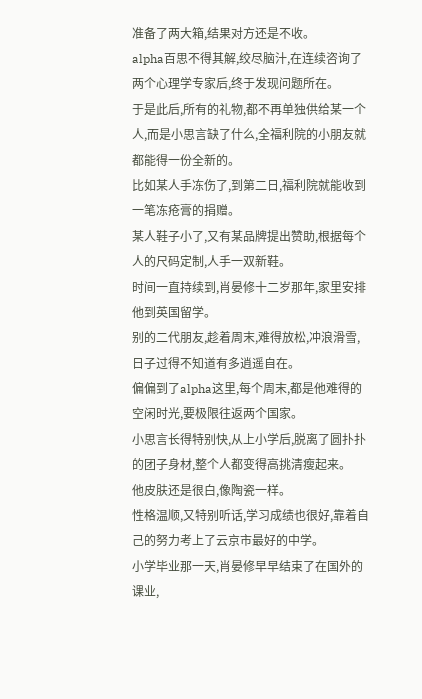准备了两大箱,结果对方还是不收。
alpha百思不得其解,绞尽脑汁,在连续咨询了两个心理学专家后,终于发现问题所在。
于是此后,所有的礼物,都不再单独供给某一个人,而是小思言缺了什么,全福利院的小朋友就都能得一份全新的。
比如某人手冻伤了,到第二日,福利院就能收到一笔冻疮膏的捐赠。
某人鞋子小了,又有某品牌提出赞助,根据每个人的尺码定制,人手一双新鞋。
时间一直持续到,肖晏修十二岁那年,家里安排他到英国留学。
别的二代朋友,趁着周末,难得放松,冲浪滑雪,日子过得不知道有多逍遥自在。
偏偏到了alpha这里,每个周末,都是他难得的空闲时光,要极限往返两个国家。
小思言长得特别快,从上小学后,脱离了圆扑扑的团子身材,整个人都变得高挑清瘦起来。
他皮肤还是很白,像陶瓷一样。
性格温顺,又特别听话,学习成绩也很好,靠着自己的努力考上了云京市最好的中学。
小学毕业那一天,肖晏修早早结束了在国外的课业,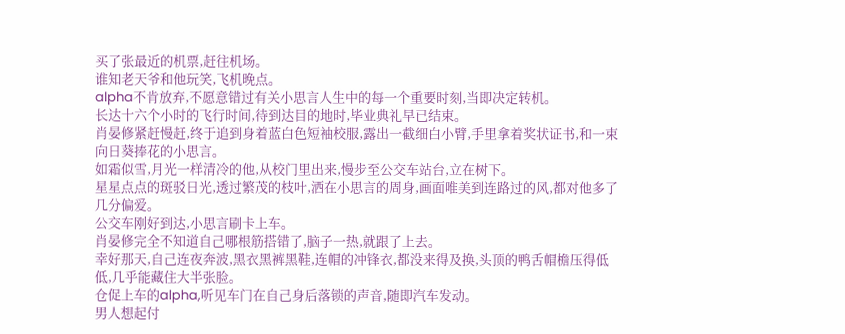买了张最近的机票,赶往机场。
谁知老天爷和他玩笑,飞机晚点。
alpha不肯放弃,不愿意错过有关小思言人生中的每一个重要时刻,当即决定转机。
长达十六个小时的飞行时间,待到达目的地时,毕业典礼早已结束。
肖晏修紧赶慢赶,终于追到身着蓝白色短袖校服,露出一截细白小臂,手里拿着奖状证书,和一束向日葵捧花的小思言。
如霜似雪,月光一样清冷的他,从校门里出来,慢步至公交车站台,立在树下。
星星点点的斑驳日光,透过繁茂的枝叶,洒在小思言的周身,画面唯美到连路过的风,都对他多了几分偏爱。
公交车刚好到达,小思言刷卡上车。
肖晏修完全不知道自己哪根筋搭错了,脑子一热,就跟了上去。
幸好那天,自己连夜奔波,黑衣黑裤黑鞋,连帽的冲锋衣,都没来得及换,头顶的鸭舌帽檐压得低低,几乎能藏住大半张脸。
仓促上车的alpha,听见车门在自己身后落锁的声音,随即汽车发动。
男人想起付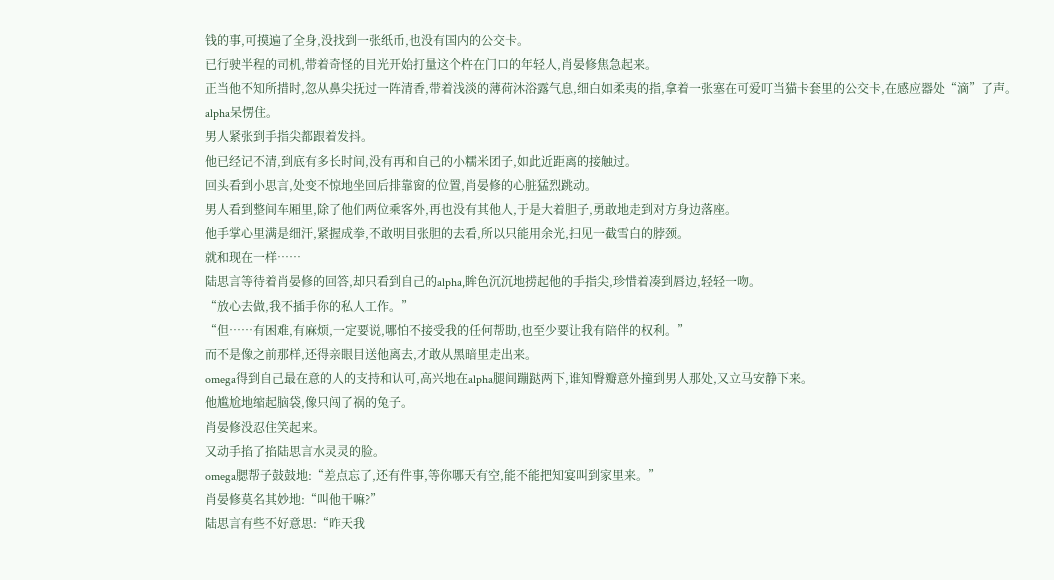钱的事,可摸遍了全身,没找到一张纸币,也没有国内的公交卡。
已行驶半程的司机,带着奇怪的目光开始打量这个杵在门口的年轻人,肖晏修焦急起来。
正当他不知所措时,忽从鼻尖抚过一阵清香,带着浅淡的薄荷沐浴露气息,细白如柔夷的指,拿着一张塞在可爱叮当猫卡套里的公交卡,在感应器处“滴”了声。
alpha呆愣住。
男人紧张到手指尖都跟着发抖。
他已经记不清,到底有多长时间,没有再和自己的小糯米团子,如此近距离的接触过。
回头看到小思言,处变不惊地坐回后排靠窗的位置,肖晏修的心脏猛烈跳动。
男人看到整间车厢里,除了他们两位乘客外,再也没有其他人,于是大着胆子,勇敢地走到对方身边落座。
他手掌心里满是细汗,紧握成拳,不敢明目张胆的去看,所以只能用余光,扫见一截雪白的脖颈。
就和现在一样……
陆思言等待着肖晏修的回答,却只看到自己的alpha,眸色沉沉地捞起他的手指尖,珍惜着凑到唇边,轻轻一吻。
“放心去做,我不插手你的私人工作。”
“但……有困难,有麻烦,一定要说,哪怕不接受我的任何帮助,也至少要让我有陪伴的权利。”
而不是像之前那样,还得亲眼目送他离去,才敢从黑暗里走出来。
omega得到自己最在意的人的支持和认可,高兴地在alpha腿间蹦跶两下,谁知臀瓣意外撞到男人那处,又立马安静下来。
他尴尬地缩起脑袋,像只闯了祸的兔子。
肖晏修没忍住笑起来。
又动手掐了掐陆思言水灵灵的脸。
omega腮帮子鼓鼓地:“差点忘了,还有件事,等你哪天有空,能不能把知宴叫到家里来。”
肖晏修莫名其妙地:“叫他干嘛?”
陆思言有些不好意思:“昨天我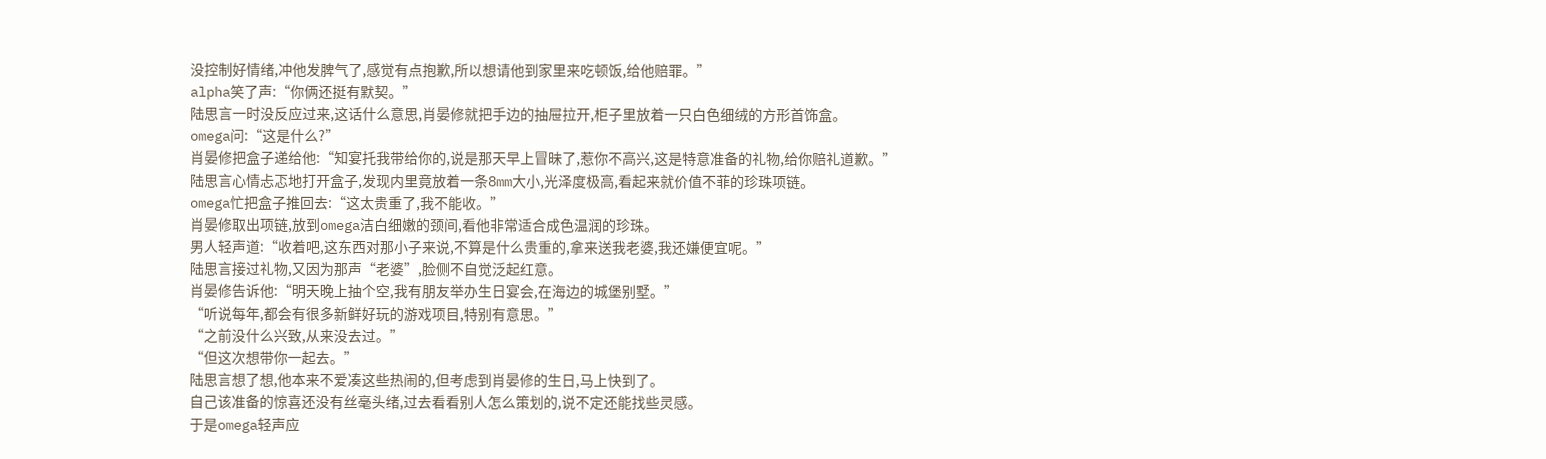没控制好情绪,冲他发脾气了,感觉有点抱歉,所以想请他到家里来吃顿饭,给他赔罪。”
alpha笑了声:“你俩还挺有默契。”
陆思言一时没反应过来,这话什么意思,肖晏修就把手边的抽屉拉开,柜子里放着一只白色细绒的方形首饰盒。
omega问:“这是什么?”
肖晏修把盒子递给他:“知宴托我带给你的,说是那天早上冒昧了,惹你不高兴,这是特意准备的礼物,给你赔礼道歉。”
陆思言心情忐忑地打开盒子,发现内里竟放着一条8mm大小,光泽度极高,看起来就价值不菲的珍珠项链。
omega忙把盒子推回去:“这太贵重了,我不能收。”
肖晏修取出项链,放到omega洁白细嫩的颈间,看他非常适合成色温润的珍珠。
男人轻声道:“收着吧,这东西对那小子来说,不算是什么贵重的,拿来送我老婆,我还嫌便宜呢。”
陆思言接过礼物,又因为那声“老婆”,脸侧不自觉泛起红意。
肖晏修告诉他:“明天晚上抽个空,我有朋友举办生日宴会,在海边的城堡别墅。”
“听说每年,都会有很多新鲜好玩的游戏项目,特别有意思。”
“之前没什么兴致,从来没去过。”
“但这次想带你一起去。”
陆思言想了想,他本来不爱凑这些热闹的,但考虑到肖晏修的生日,马上快到了。
自己该准备的惊喜还没有丝毫头绪,过去看看别人怎么策划的,说不定还能找些灵感。
于是omega轻声应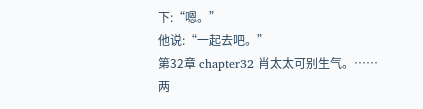下:“嗯。”
他说:“一起去吧。”
第32章 chapter32 肖太太可别生气。……
两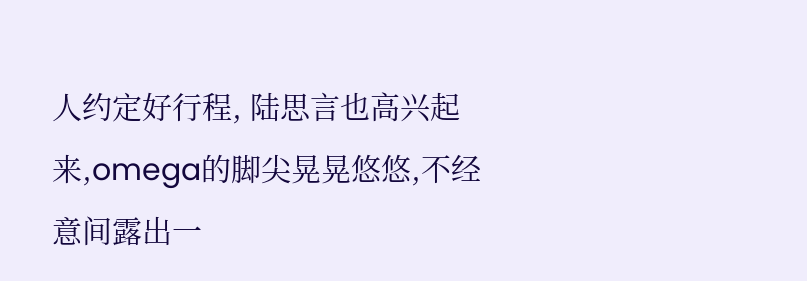人约定好行程, 陆思言也高兴起来,omega的脚尖晃晃悠悠,不经意间露出一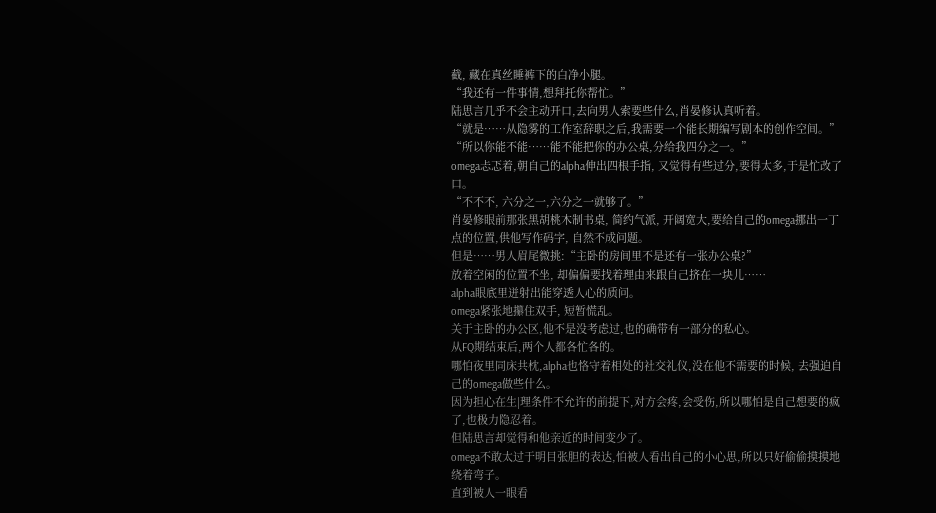截, 藏在真丝睡裤下的白净小腿。
“我还有一件事情,想拜托你帮忙。”
陆思言几乎不会主动开口,去向男人索要些什么,肖晏修认真听着。
“就是……从隐雾的工作室辞职之后,我需要一个能长期编写剧本的创作空间。”
“所以你能不能……能不能把你的办公桌,分给我四分之一。”
omega忐忑着,朝自己的alpha伸出四根手指, 又觉得有些过分,要得太多,于是忙改了口。
“不不不, 六分之一,六分之一就够了。”
肖晏修眼前那张黑胡桃木制书桌, 简约气派, 开阔宽大,要给自己的omega挪出一丁点的位置,供他写作码字, 自然不成问题。
但是……男人眉尾微挑:“主卧的房间里不是还有一张办公桌?”
放着空闲的位置不坐, 却偏偏要找着理由来跟自己挤在一块儿……
alpha眼底里迸射出能穿透人心的质问。
omega紧张地攥住双手, 短暂慌乱。
关于主卧的办公区,他不是没考虑过,也的确带有一部分的私心。
从FQ期结束后,两个人都各忙各的。
哪怕夜里同床共枕,alpha也恪守着相处的社交礼仪,没在他不需要的时候, 去强迫自己的omega做些什么。
因为担心在生|理条件不允许的前提下,对方会疼,会受伤,所以哪怕是自己想要的疯了,也极力隐忍着。
但陆思言却觉得和他亲近的时间变少了。
omega不敢太过于明目张胆的表达,怕被人看出自己的小心思,所以只好偷偷摸摸地绕着弯子。
直到被人一眼看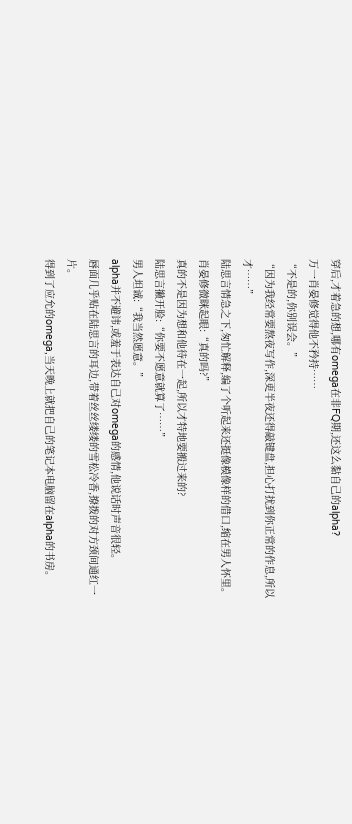穿后,才着急的想,哪有omega在非FQ期,还这么黏自己的alpha?
万一肖晏修觉得他不矜持……
“不是的,你别误会。”
“因为我经常要熬夜写作,深更半夜还得敲键盘,担心打扰到你正常的作息,所以才……”
陆思言情急之下,匆忙解释,编了个听起来还挺像模像样的借口,缩在男人怀里。
肖晏修微眯起眼:“真的吗?”
真的不是因为想和他待在一起,所以才特地要搬过来的?
陆思言撇开脸:“你要不愿意就算了……”
男人坦诚:“我当然愿意。”
alpha并不避讳,或羞于表达自己对omega的感情,他说话时声音很轻。
唇面几乎贴在陆思言的耳边,带着丝丝缕缕的雪松冷香,撩拨的对方颈间通红一片。
得到了应允的omega,当天晚上就把自己的笔记本电脑留在alpha的书房。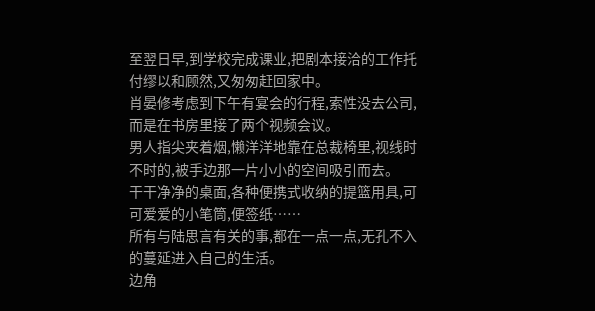至翌日早,到学校完成课业,把剧本接洽的工作托付缪以和顾然,又匆匆赶回家中。
肖晏修考虑到下午有宴会的行程,索性没去公司,而是在书房里接了两个视频会议。
男人指尖夹着烟,懒洋洋地靠在总裁椅里,视线时不时的,被手边那一片小小的空间吸引而去。
干干净净的桌面,各种便携式收纳的提篮用具,可可爱爱的小笔筒,便签纸……
所有与陆思言有关的事,都在一点一点,无孔不入的蔓延进入自己的生活。
边角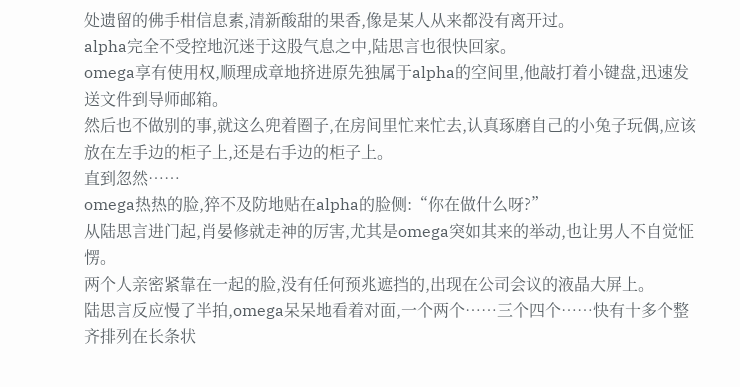处遗留的佛手柑信息素,清新酸甜的果香,像是某人从来都没有离开过。
alpha完全不受控地沉迷于这股气息之中,陆思言也很快回家。
omega享有使用权,顺理成章地挤进原先独属于alpha的空间里,他敲打着小键盘,迅速发送文件到导师邮箱。
然后也不做别的事,就这么兜着圈子,在房间里忙来忙去,认真琢磨自己的小兔子玩偶,应该放在左手边的柜子上,还是右手边的柜子上。
直到忽然……
omega热热的脸,猝不及防地贴在alpha的脸侧:“你在做什么呀?”
从陆思言进门起,肖晏修就走神的厉害,尤其是omega突如其来的举动,也让男人不自觉怔愣。
两个人亲密紧靠在一起的脸,没有任何预兆遮挡的,出现在公司会议的液晶大屏上。
陆思言反应慢了半拍,omega呆呆地看着对面,一个两个……三个四个……快有十多个整齐排列在长条状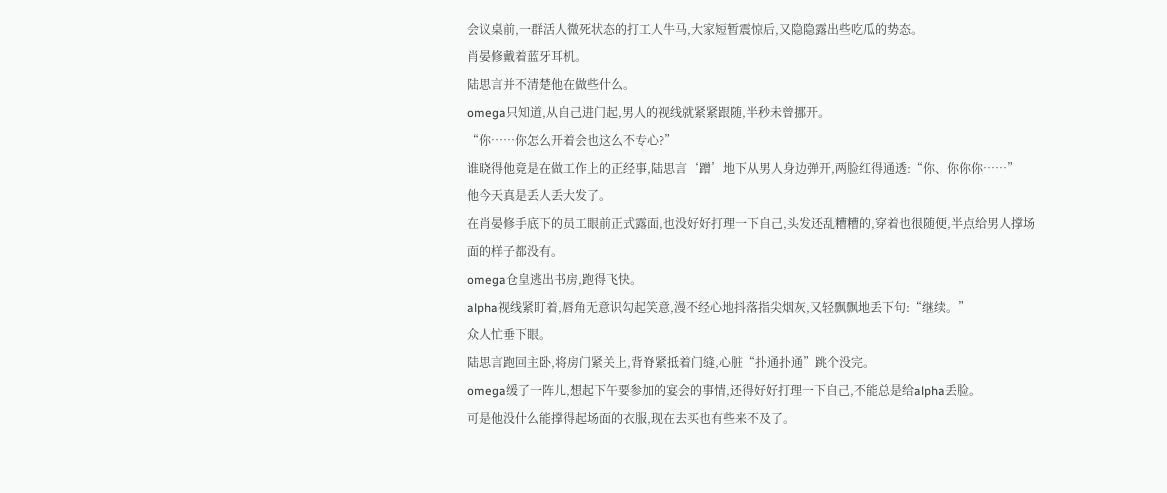会议桌前,一群活人微死状态的打工人牛马,大家短暂震惊后,又隐隐露出些吃瓜的势态。
肖晏修戴着蓝牙耳机。
陆思言并不清楚他在做些什么。
omega只知道,从自己进门起,男人的视线就紧紧跟随,半秒未曾挪开。
“你……你怎么开着会也这么不专心?”
谁晓得他竟是在做工作上的正经事,陆思言‘蹭’地下从男人身边弹开,两脸红得通透:“你、你你你……”
他今天真是丢人丢大发了。
在肖晏修手底下的员工眼前正式露面,也没好好打理一下自己,头发还乱糟糟的,穿着也很随便,半点给男人撑场面的样子都没有。
omega仓皇逃出书房,跑得飞快。
alpha视线紧盯着,唇角无意识勾起笑意,漫不经心地抖落指尖烟灰,又轻飘飘地丢下句:“继续。”
众人忙垂下眼。
陆思言跑回主卧,将房门紧关上,背脊紧抵着门缝,心脏“扑通扑通”跳个没完。
omega缓了一阵儿,想起下午要参加的宴会的事情,还得好好打理一下自己,不能总是给alpha丢脸。
可是他没什么能撑得起场面的衣服,现在去买也有些来不及了。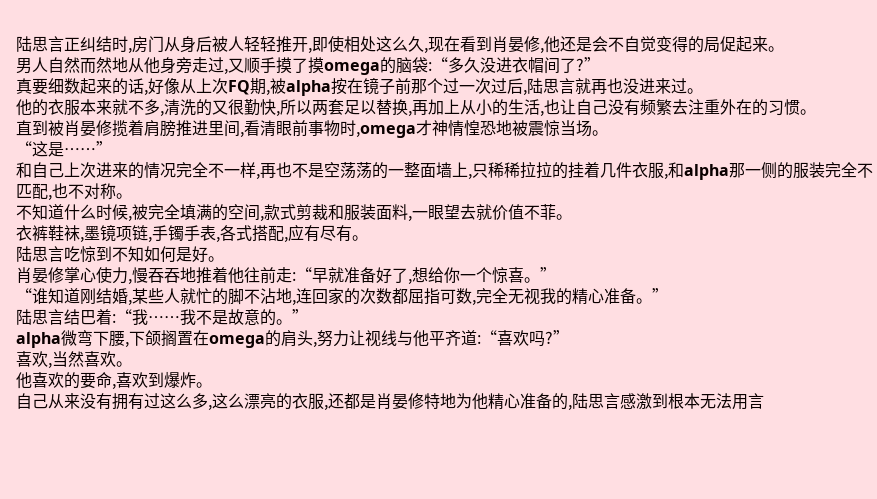陆思言正纠结时,房门从身后被人轻轻推开,即使相处这么久,现在看到肖晏修,他还是会不自觉变得的局促起来。
男人自然而然地从他身旁走过,又顺手摸了摸omega的脑袋:“多久没进衣帽间了?”
真要细数起来的话,好像从上次FQ期,被alpha按在镜子前那个过一次过后,陆思言就再也没进来过。
他的衣服本来就不多,清洗的又很勤快,所以两套足以替换,再加上从小的生活,也让自己没有频繁去注重外在的习惯。
直到被肖晏修揽着肩膀推进里间,看清眼前事物时,omega才神情惶恐地被震惊当场。
“这是……”
和自己上次进来的情况完全不一样,再也不是空荡荡的一整面墙上,只稀稀拉拉的挂着几件衣服,和alpha那一侧的服装完全不匹配,也不对称。
不知道什么时候,被完全填满的空间,款式剪裁和服装面料,一眼望去就价值不菲。
衣裤鞋袜,墨镜项链,手镯手表,各式搭配,应有尽有。
陆思言吃惊到不知如何是好。
肖晏修掌心使力,慢吞吞地推着他往前走:“早就准备好了,想给你一个惊喜。”
“谁知道刚结婚,某些人就忙的脚不沾地,连回家的次数都屈指可数,完全无视我的精心准备。”
陆思言结巴着:“我……我不是故意的。”
alpha微弯下腰,下颌搁置在omega的肩头,努力让视线与他平齐道:“喜欢吗?”
喜欢,当然喜欢。
他喜欢的要命,喜欢到爆炸。
自己从来没有拥有过这么多,这么漂亮的衣服,还都是肖晏修特地为他精心准备的,陆思言感激到根本无法用言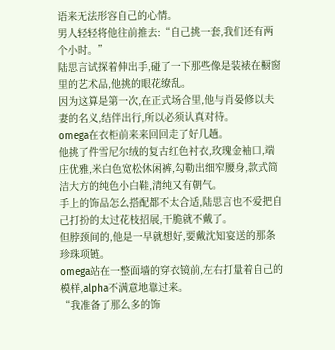语来无法形容自己的心情。
男人轻轻将他往前推去:“自己挑一套,我们还有两个小时。”
陆思言试探着伸出手,碰了一下那些像是装裱在橱窗里的艺术品,他挑的眼花缭乱。
因为这算是第一次,在正式场合里,他与肖晏修以夫妻的名义,结伴出行,所以必须认真对待。
omega在衣柜前来来回回走了好几趟。
他挑了件雪尼尔绒的复古红色衬衣,玫瑰金袖口,端庄优雅,米白色宽松休闲裤,勾勒出细窄腰身,款式简洁大方的纯色小白鞋,清纯又有朝气。
手上的饰品怎么搭配都不太合适,陆思言也不爱把自己打扮的太过花枝招展,干脆就不戴了。
但脖颈间的,他是一早就想好,要戴沈知宴送的那条珍珠项链。
omega站在一整面墙的穿衣镜前,左右打量着自己的模样,alpha不满意地靠过来。
“我准备了那么多的饰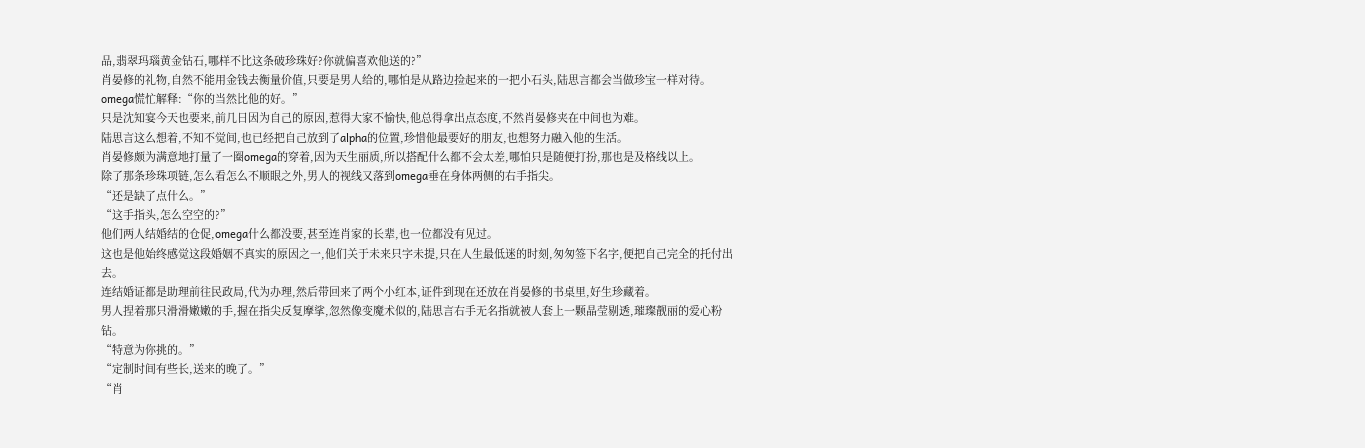品,翡翠玛瑙黄金钻石,哪样不比这条破珍珠好?你就偏喜欢他送的?”
肖晏修的礼物,自然不能用金钱去衡量价值,只要是男人给的,哪怕是从路边捡起来的一把小石头,陆思言都会当做珍宝一样对待。
omega慌忙解释:“你的当然比他的好。”
只是沈知宴今天也要来,前几日因为自己的原因,惹得大家不愉快,他总得拿出点态度,不然肖晏修夹在中间也为难。
陆思言这么想着,不知不觉间,也已经把自己放到了alpha的位置,珍惜他最要好的朋友,也想努力融入他的生活。
肖晏修颇为满意地打量了一圈omega的穿着,因为天生丽质,所以搭配什么都不会太差,哪怕只是随便打扮,那也是及格线以上。
除了那条珍珠项链,怎么看怎么不顺眼之外,男人的视线又落到omega垂在身体两侧的右手指尖。
“还是缺了点什么。”
“这手指头,怎么空空的?”
他们两人结婚结的仓促,omega什么都没要,甚至连肖家的长辈,也一位都没有见过。
这也是他始终感觉这段婚姻不真实的原因之一,他们关于未来只字未提,只在人生最低迷的时刻,匆匆签下名字,便把自己完全的托付出去。
连结婚证都是助理前往民政局,代为办理,然后带回来了两个小红本,证件到现在还放在肖晏修的书桌里,好生珍藏着。
男人捏着那只滑滑嫩嫩的手,握在指尖反复摩挲,忽然像变魔术似的,陆思言右手无名指就被人套上一颗晶莹剔透,璀璨靓丽的爱心粉钻。
“特意为你挑的。”
“定制时间有些长,送来的晚了。”
“肖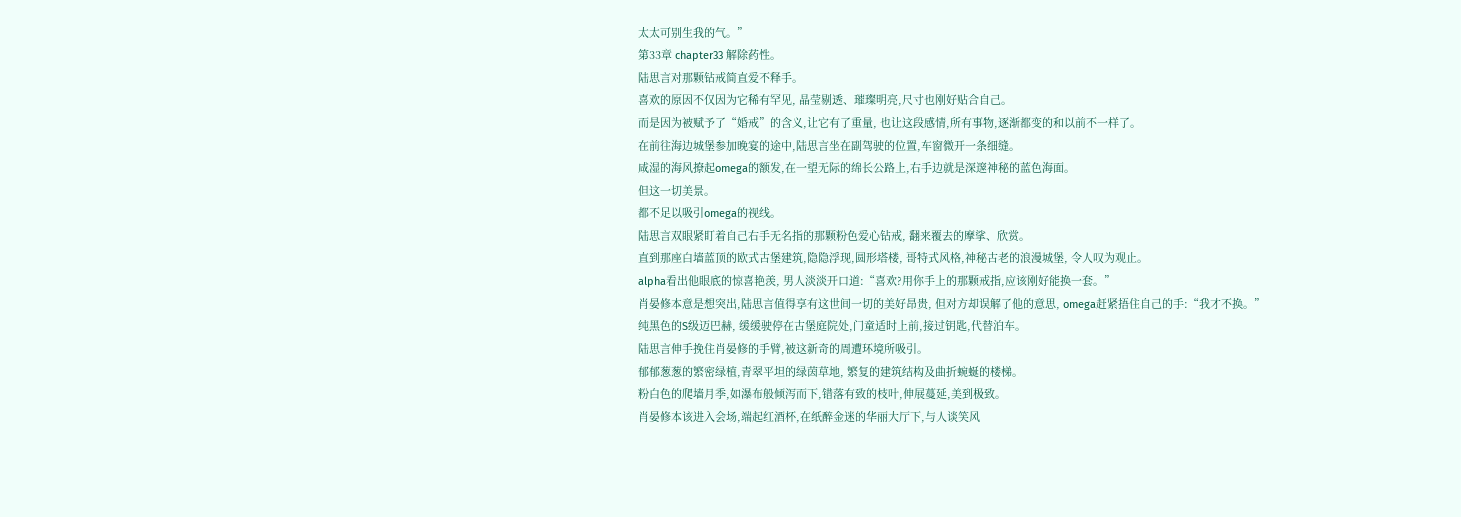太太可别生我的气。”
第33章 chapter33 解除药性。
陆思言对那颗钻戒简直爱不释手。
喜欢的原因不仅因为它稀有罕见, 晶莹剔透、璀璨明亮,尺寸也刚好贴合自己。
而是因为被赋予了“婚戒”的含义,让它有了重量, 也让这段感情,所有事物,逐渐都变的和以前不一样了。
在前往海边城堡参加晚宴的途中,陆思言坐在副驾驶的位置,车窗微开一条细缝。
咸湿的海风撩起omega的额发,在一望无际的绵长公路上,右手边就是深邃神秘的蓝色海面。
但这一切美景。
都不足以吸引omega的视线。
陆思言双眼紧盯着自己右手无名指的那颗粉色爱心钻戒, 翻来覆去的摩挲、欣赏。
直到那座白墙蓝顶的欧式古堡建筑,隐隐浮现,圆形塔楼, 哥特式风格,神秘古老的浪漫城堡, 令人叹为观止。
alpha看出他眼底的惊喜艳羡, 男人淡淡开口道:“喜欢?用你手上的那颗戒指,应该刚好能换一套。”
肖晏修本意是想突出,陆思言值得享有这世间一切的美好昂贵, 但对方却误解了他的意思, omega赶紧捂住自己的手:“我才不换。”
纯黑色的S级迈巴赫, 缓缓驶停在古堡庭院处,门童适时上前,接过钥匙,代替泊车。
陆思言伸手挽住肖晏修的手臂,被这新奇的周遭环境所吸引。
郁郁葱葱的繁密绿植,青翠平坦的绿茵草地, 繁复的建筑结构及曲折蜿蜒的楼梯。
粉白色的爬墙月季,如瀑布般倾泻而下,错落有致的枝叶,伸展蔓延,美到极致。
肖晏修本该进入会场,端起红酒杯,在纸醉金迷的华丽大厅下,与人谈笑风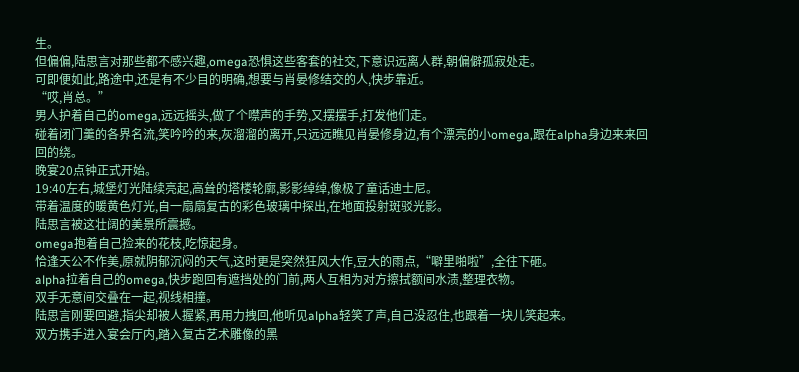生。
但偏偏,陆思言对那些都不感兴趣,omega恐惧这些客套的社交,下意识远离人群,朝偏僻孤寂处走。
可即便如此,路途中,还是有不少目的明确,想要与肖晏修结交的人,快步靠近。
“哎,肖总。”
男人护着自己的omega,远远摇头,做了个噤声的手势,又摆摆手,打发他们走。
碰着闭门羹的各界名流,笑吟吟的来,灰溜溜的离开,只远远瞧见肖晏修身边,有个漂亮的小omega,跟在alpha身边来来回回的绕。
晚宴20点钟正式开始。
19:40左右,城堡灯光陆续亮起,高耸的塔楼轮廓,影影绰绰,像极了童话迪士尼。
带着温度的暖黄色灯光,自一扇扇复古的彩色玻璃中探出,在地面投射斑驳光影。
陆思言被这壮阔的美景所震撼。
omega抱着自己捡来的花枝,吃惊起身。
恰逢天公不作美,原就阴郁沉闷的天气,这时更是突然狂风大作,豆大的雨点,“噼里啪啦”,全往下砸。
alpha拉着自己的omega,快步跑回有遮挡处的门前,两人互相为对方擦拭额间水渍,整理衣物。
双手无意间交叠在一起,视线相撞。
陆思言刚要回避,指尖却被人握紧,再用力拽回,他听见alpha轻笑了声,自己没忍住,也跟着一块儿笑起来。
双方携手进入宴会厅内,踏入复古艺术雕像的黑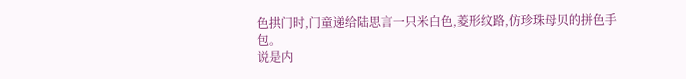色拱门时,门童递给陆思言一只米白色,菱形纹路,仿珍珠母贝的拼色手包。
说是内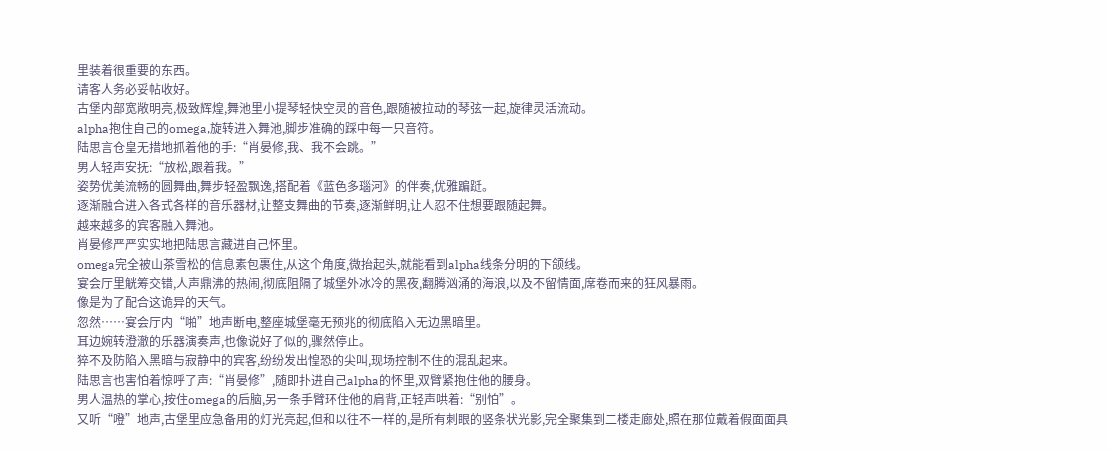里装着很重要的东西。
请客人务必妥帖收好。
古堡内部宽敞明亮,极致辉煌,舞池里小提琴轻快空灵的音色,跟随被拉动的琴弦一起,旋律灵活流动。
alpha抱住自己的omega,旋转进入舞池,脚步准确的踩中每一只音符。
陆思言仓皇无措地抓着他的手:“肖晏修,我、我不会跳。”
男人轻声安抚:“放松,跟着我。”
姿势优美流畅的圆舞曲,舞步轻盈飘逸,搭配着《蓝色多瑙河》的伴奏,优雅蹁跹。
逐渐融合进入各式各样的音乐器材,让整支舞曲的节奏,逐渐鲜明,让人忍不住想要跟随起舞。
越来越多的宾客融入舞池。
肖晏修严严实实地把陆思言藏进自己怀里。
omega完全被山茶雪松的信息素包裹住,从这个角度,微抬起头,就能看到alpha线条分明的下颌线。
宴会厅里觥筹交错,人声鼎沸的热闹,彻底阻隔了城堡外冰冷的黑夜,翻腾汹涌的海浪,以及不留情面,席卷而来的狂风暴雨。
像是为了配合这诡异的天气。
忽然……宴会厅内“啪”地声断电,整座城堡毫无预兆的彻底陷入无边黑暗里。
耳边婉转澄澈的乐器演奏声,也像说好了似的,骤然停止。
猝不及防陷入黑暗与寂静中的宾客,纷纷发出惶恐的尖叫,现场控制不住的混乱起来。
陆思言也害怕着惊呼了声:“肖晏修”,随即扑进自己alpha的怀里,双臂紧抱住他的腰身。
男人温热的掌心,按住omega的后脑,另一条手臂环住他的肩背,正轻声哄着:“别怕”。
又听“噔”地声,古堡里应急备用的灯光亮起,但和以往不一样的,是所有刺眼的竖条状光影,完全聚集到二楼走廊处,照在那位戴着假面面具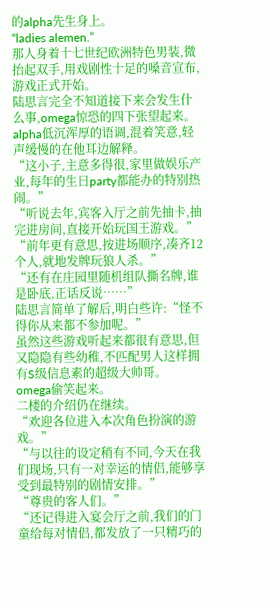的alpha先生身上。
“ladies alemen.”
那人身着十七世纪欧洲特色男装,微抬起双手,用戏剧性十足的嗓音宣布,游戏正式开始。
陆思言完全不知道接下来会发生什么事,omega惊恐的四下张望起来。
alpha低沉浑厚的语调,混着笑意,轻声缓慢的在他耳边解释。
“这小子,主意多得很,家里做娱乐产业,每年的生日party都能办的特别热闹。”
“听说去年,宾客入厅之前先抽卡,抽完进房间,直接开始玩国王游戏。”
“前年更有意思,按进场顺序,凑齐12个人,就地发牌玩狼人杀。”
“还有在庄园里随机组队撕名牌,谁是卧底,正话反说……”
陆思言简单了解后,明白些许:“怪不得你从来都不参加呢。”
虽然这些游戏听起来都很有意思,但又隐隐有些幼稚,不匹配男人这样拥有S级信息素的超级大帅哥。
omega偷笑起来。
二楼的介绍仍在继续。
“欢迎各位进入本次角色扮演的游戏。”
“与以往的设定稍有不同,今天在我们现场,只有一对幸运的情侣,能够享受到最特别的剧情安排。”
“尊贵的客人们。”
“还记得进入宴会厅之前,我们的门童给每对情侣,都发放了一只精巧的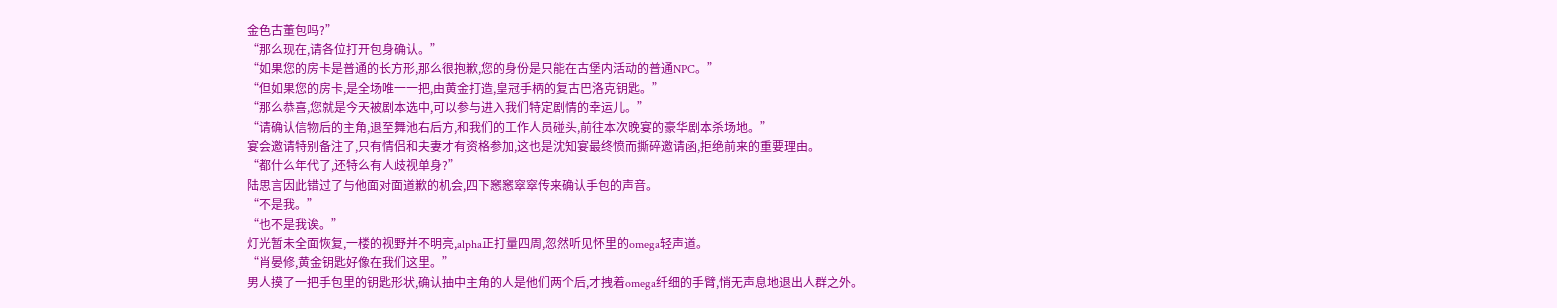金色古董包吗?”
“那么现在,请各位打开包身确认。”
“如果您的房卡是普通的长方形,那么很抱歉,您的身份是只能在古堡内活动的普通NPC。”
“但如果您的房卡,是全场唯一一把,由黄金打造,皇冠手柄的复古巴洛克钥匙。”
“那么恭喜,您就是今天被剧本选中,可以参与进入我们特定剧情的幸运儿。”
“请确认信物后的主角,退至舞池右后方,和我们的工作人员碰头,前往本次晚宴的豪华剧本杀场地。”
宴会邀请特别备注了,只有情侣和夫妻才有资格参加,这也是沈知宴最终愤而撕碎邀请函,拒绝前来的重要理由。
“都什么年代了,还特么有人歧视单身?”
陆思言因此错过了与他面对面道歉的机会,四下窸窸窣窣传来确认手包的声音。
“不是我。”
“也不是我诶。”
灯光暂未全面恢复,一楼的视野并不明亮,alpha正打量四周,忽然听见怀里的omega轻声道。
“肖晏修,黄金钥匙好像在我们这里。”
男人摸了一把手包里的钥匙形状,确认抽中主角的人是他们两个后,才拽着omega纤细的手臂,悄无声息地退出人群之外。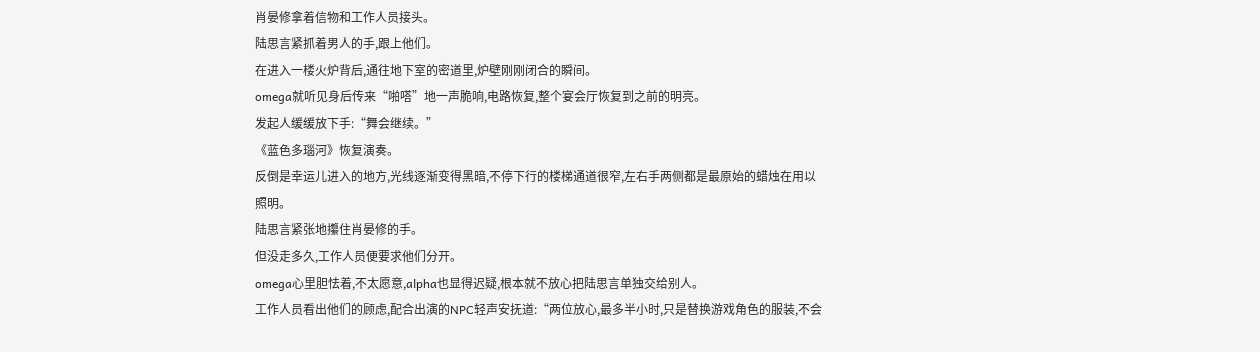肖晏修拿着信物和工作人员接头。
陆思言紧抓着男人的手,跟上他们。
在进入一楼火炉背后,通往地下室的密道里,炉壁刚刚闭合的瞬间。
omega就听见身后传来“啪嗒”地一声脆响,电路恢复,整个宴会厅恢复到之前的明亮。
发起人缓缓放下手:“舞会继续。”
《蓝色多瑙河》恢复演奏。
反倒是幸运儿进入的地方,光线逐渐变得黑暗,不停下行的楼梯通道很窄,左右手两侧都是最原始的蜡烛在用以照明。
陆思言紧张地攥住肖晏修的手。
但没走多久,工作人员便要求他们分开。
omega心里胆怯着,不太愿意,alpha也显得迟疑,根本就不放心把陆思言单独交给别人。
工作人员看出他们的顾虑,配合出演的NPC轻声安抚道:“两位放心,最多半小时,只是替换游戏角色的服装,不会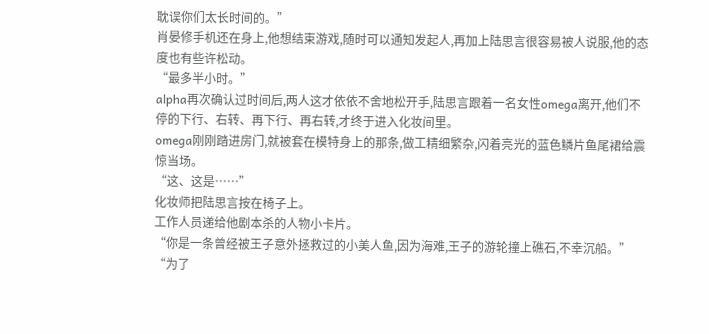耽误你们太长时间的。”
肖晏修手机还在身上,他想结束游戏,随时可以通知发起人,再加上陆思言很容易被人说服,他的态度也有些许松动。
“最多半小时。”
alpha再次确认过时间后,两人这才依依不舍地松开手,陆思言跟着一名女性omega离开,他们不停的下行、右转、再下行、再右转,才终于进入化妆间里。
omega刚刚踏进房门,就被套在模特身上的那条,做工精细繁杂,闪着亮光的蓝色鳞片鱼尾裙给震惊当场。
“这、这是……”
化妆师把陆思言按在椅子上。
工作人员递给他剧本杀的人物小卡片。
“你是一条曾经被王子意外拯救过的小美人鱼,因为海难,王子的游轮撞上礁石,不幸沉船。”
“为了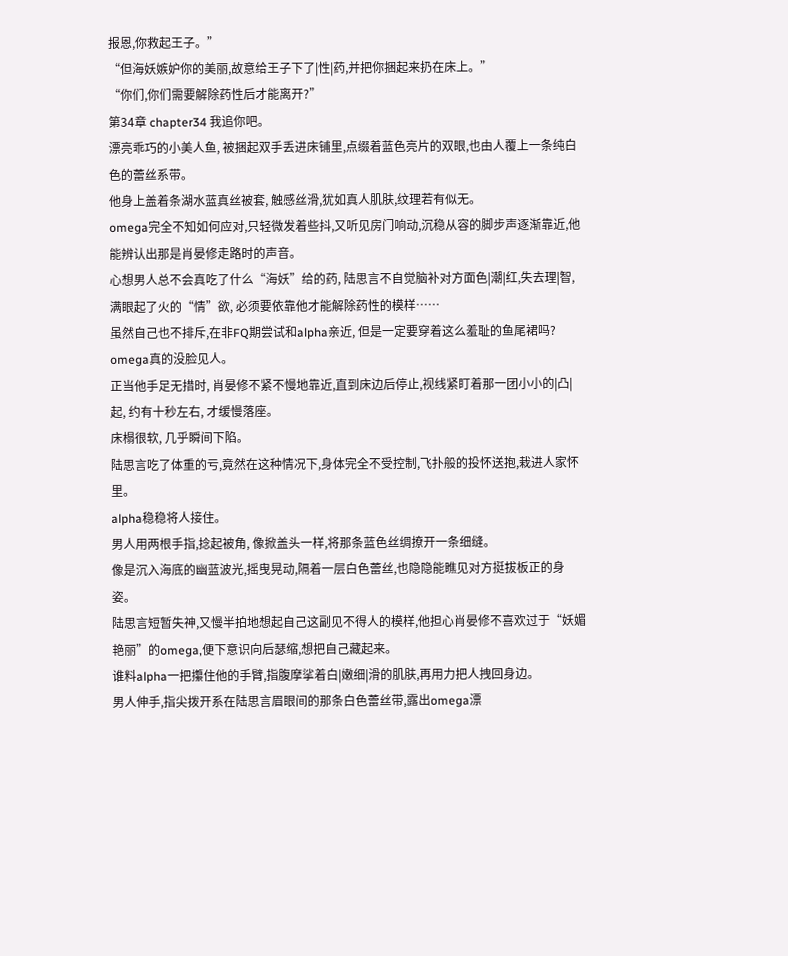报恩,你救起王子。”
“但海妖嫉妒你的美丽,故意给王子下了|性|药,并把你捆起来扔在床上。”
“你们,你们需要解除药性后才能离开?”
第34章 chapter34 我追你吧。
漂亮乖巧的小美人鱼, 被捆起双手丢进床铺里,点缀着蓝色亮片的双眼,也由人覆上一条纯白色的蕾丝系带。
他身上盖着条湖水蓝真丝被套, 触感丝滑,犹如真人肌肤,纹理若有似无。
omega完全不知如何应对,只轻微发着些抖,又听见房门响动,沉稳从容的脚步声逐渐靠近,他能辨认出那是肖晏修走路时的声音。
心想男人总不会真吃了什么“海妖”给的药, 陆思言不自觉脑补对方面色|潮|红,失去理|智,满眼起了火的“情”欲, 必须要依靠他才能解除药性的模样……
虽然自己也不排斥,在非FQ期尝试和alpha亲近, 但是一定要穿着这么羞耻的鱼尾裙吗?
omega真的没脸见人。
正当他手足无措时, 肖晏修不紧不慢地靠近,直到床边后停止,视线紧盯着那一团小小的|凸|起, 约有十秒左右, 才缓慢落座。
床榻很软, 几乎瞬间下陷。
陆思言吃了体重的亏,竟然在这种情况下,身体完全不受控制,飞扑般的投怀送抱,栽进人家怀里。
alpha稳稳将人接住。
男人用两根手指,捻起被角, 像掀盖头一样,将那条蓝色丝绸撩开一条细缝。
像是沉入海底的幽蓝波光,摇曳晃动,隔着一层白色蕾丝,也隐隐能瞧见对方挺拔板正的身姿。
陆思言短暂失神,又慢半拍地想起自己这副见不得人的模样,他担心肖晏修不喜欢过于“妖媚艳丽”的omega,便下意识向后瑟缩,想把自己藏起来。
谁料alpha一把攥住他的手臂,指腹摩挲着白|嫩细|滑的肌肤,再用力把人拽回身边。
男人伸手,指尖拨开系在陆思言眉眼间的那条白色蕾丝带,露出omega漂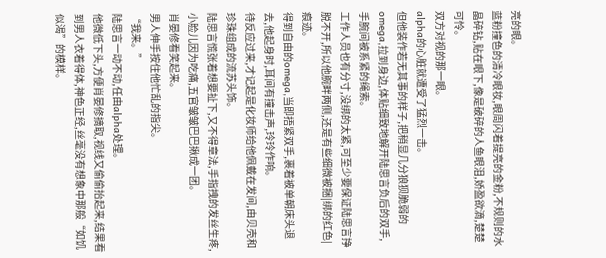亮的眼。
蓝粉撞色的清冷眼妆,眼周闪着提亮的金粉,不规则的水晶碎钻,贴在眼下,像是破碎的人鱼眼泪,娇盈欲滴,楚楚可怜。
双方对视的那一眼。
alpha的心脏就遭受了猛烈一击。
但他装作若无其事的样子,把稍显几分狼狈脆弱的omega,拉到身边,体贴细致地解开陆思言负后的双手,手腕间被系紧的绳索。
工作人员也有分寸,没绑的太紧,可至少要保证陆思言挣脱不开,所以他腕畔两侧,还是有些细微被捆|绑的红色|痕迹。
得到自由的omega,当即捂紧双手,裹着被单朝床头退去,他起身时,耳间有撞击声,玲玲作响。
待反应过来,才记起是化妆师给他佩戴在发间,由贝壳和珍珠组成的流苏头饰。
陆思言慌张着想要扯下,又不得章法,手指拽的发丝生疼,小脸儿因为吃痛,五官皱皱巴巴揪成一团。
肖晏修看笑起来。
男人伸手按住他忙乱的指尖。
“我来。”
陆思言一动不动,任由alpha处理。
他微低下头,方便肖晏修摘取,视线又偷偷抬起来,结果看到男人衣着得体,神色正经,丝毫没有想象中那般“如饥似渴”的模样。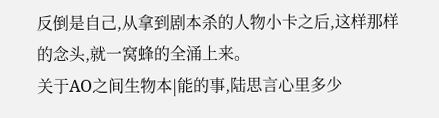反倒是自己,从拿到剧本杀的人物小卡之后,这样那样的念头,就一窝蜂的全涌上来。
关于AO之间生物本|能的事,陆思言心里多少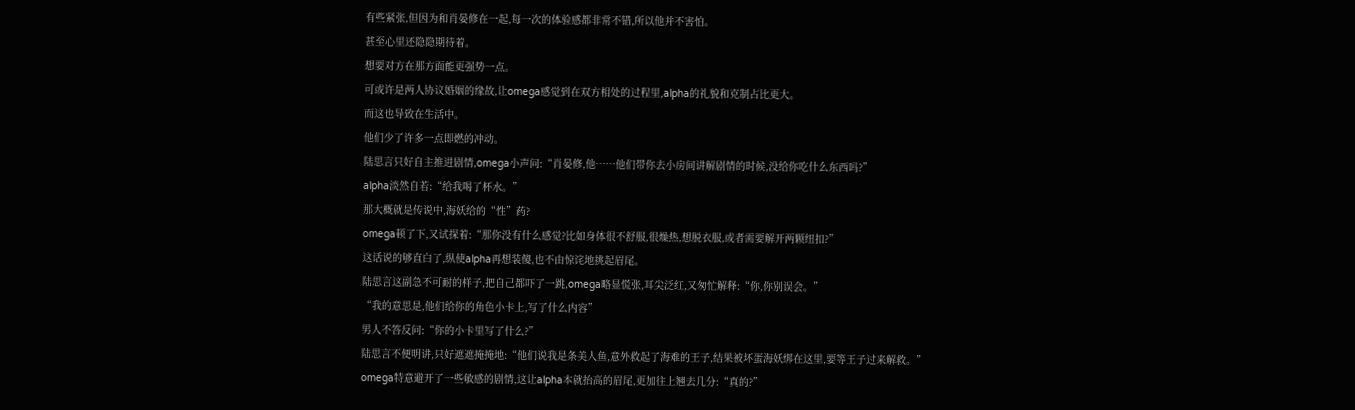有些紧张,但因为和肖晏修在一起,每一次的体验感都非常不错,所以他并不害怕。
甚至心里还隐隐期待着。
想要对方在那方面能更强势一点。
可或许是两人协议婚姻的缘故,让omega感觉到在双方相处的过程里,alpha的礼貌和克制占比更大。
而这也导致在生活中。
他们少了许多一点即燃的冲动。
陆思言只好自主推进剧情,omega小声问:“肖晏修,他……他们带你去小房间讲解剧情的时候,没给你吃什么东西吗?”
alpha淡然自若:“给我喝了杯水。”
那大概就是传说中,海妖给的“性”药?
omega顿了下,又试探着:“那你没有什么感觉?比如身体很不舒服,很燥热,想脱衣服,或者需要解开两颗纽扣?”
这话说的够直白了,纵使alpha再想装傻,也不由惊诧地挑起眉尾。
陆思言这副急不可耐的样子,把自己都吓了一跳,omega略显慌张,耳尖泛红,又匆忙解释:“你,你别误会。”
“我的意思是,他们给你的角色小卡上,写了什么内容”
男人不答反问:“你的小卡里写了什么?”
陆思言不便明讲,只好遮遮掩掩地:“他们说我是条美人鱼,意外救起了海难的王子,结果被坏蛋海妖绑在这里,要等王子过来解救。”
omega特意避开了一些敏感的剧情,这让alpha本就抬高的眉尾,更加往上翘去几分:“真的?”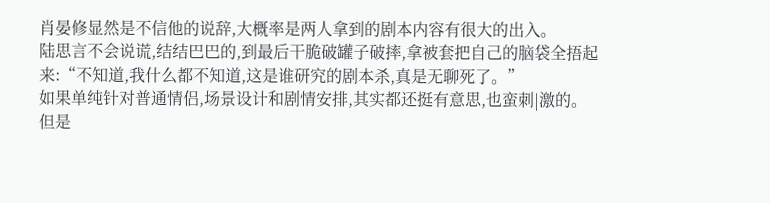肖晏修显然是不信他的说辞,大概率是两人拿到的剧本内容有很大的出入。
陆思言不会说谎,结结巴巴的,到最后干脆破罐子破摔,拿被套把自己的脑袋全捂起来:“不知道,我什么都不知道,这是谁研究的剧本杀,真是无聊死了。”
如果单纯针对普通情侣,场景设计和剧情安排,其实都还挺有意思,也蛮刺|激的。
但是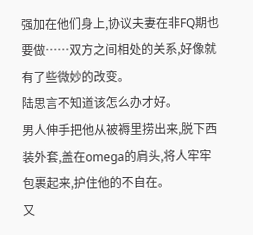强加在他们身上,协议夫妻在非FQ期也要做……双方之间相处的关系,好像就有了些微妙的改变。
陆思言不知道该怎么办才好。
男人伸手把他从被褥里捞出来,脱下西装外套,盖在omega的肩头,将人牢牢包裹起来,护住他的不自在。
又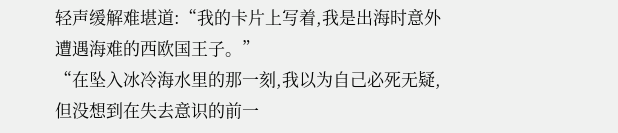轻声缓解难堪道:“我的卡片上写着,我是出海时意外遭遇海难的西欧国王子。”
“在坠入冰冷海水里的那一刻,我以为自己必死无疑,但没想到在失去意识的前一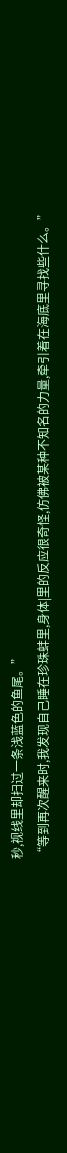秒,视线里却扫过一条浅蓝色的鱼尾。”
“等到再次醒来时,我发现自己睡在珍珠蚌里,身体|里的反应很奇怪,仿佛被某种不知名的力量,牵引着在海底里寻找些什么。”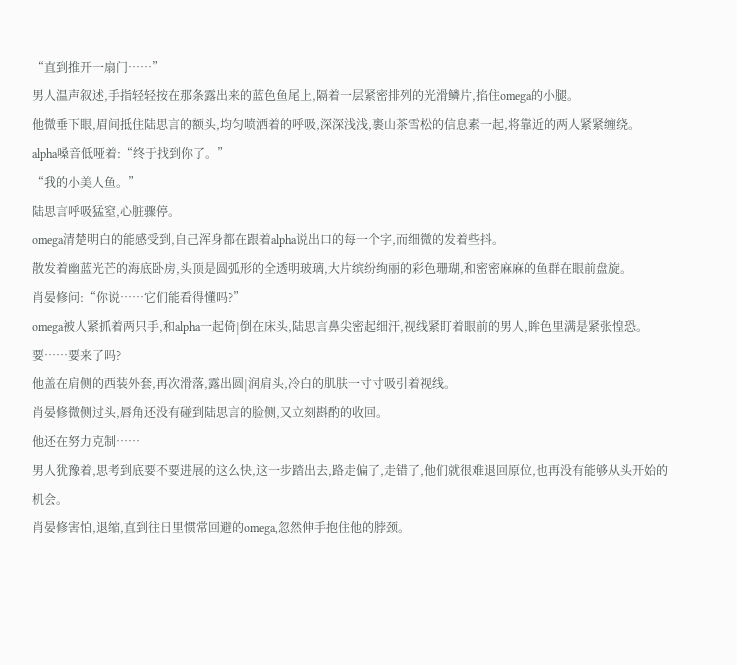“直到推开一扇门……”
男人温声叙述,手指轻轻按在那条露出来的蓝色鱼尾上,隔着一层紧密排列的光滑鳞片,掐住omega的小腿。
他微垂下眼,眉间抵住陆思言的额头,均匀喷洒着的呼吸,深深浅浅,裹山茶雪松的信息素一起,将靠近的两人紧紧缠绕。
alpha嗓音低哑着:“终于找到你了。”
“我的小美人鱼。”
陆思言呼吸猛窒,心脏骤停。
omega清楚明白的能感受到,自己浑身都在跟着alpha说出口的每一个字,而细微的发着些抖。
散发着幽蓝光芒的海底卧房,头顶是圆弧形的全透明玻璃,大片缤纷绚丽的彩色珊瑚,和密密麻麻的鱼群在眼前盘旋。
肖晏修问:“你说……它们能看得懂吗?”
omega被人紧抓着两只手,和alpha一起倚|倒在床头,陆思言鼻尖密起细汗,视线紧盯着眼前的男人,眸色里满是紧张惶恐。
要……要来了吗?
他盖在肩侧的西装外套,再次滑落,露出圆|润肩头,冷白的肌肤一寸寸吸引着视线。
肖晏修微侧过头,唇角还没有碰到陆思言的脸侧,又立刻斟酌的收回。
他还在努力克制……
男人犹豫着,思考到底要不要进展的这么快,这一步踏出去,路走偏了,走错了,他们就很难退回原位,也再没有能够从头开始的机会。
肖晏修害怕,退缩,直到往日里惯常回避的omega,忽然伸手抱住他的脖颈。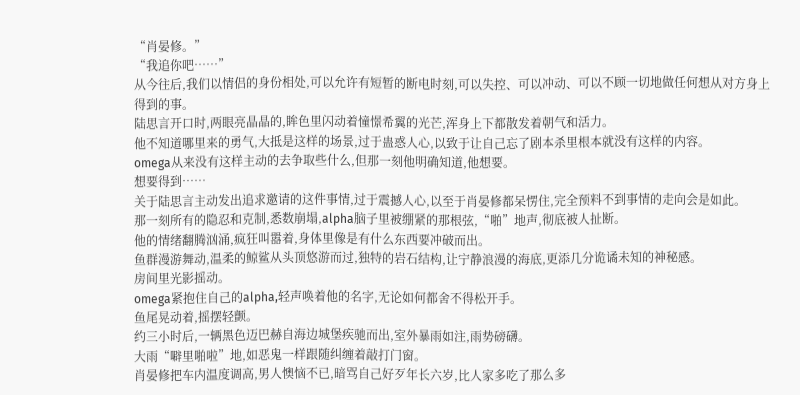“肖晏修。”
“我追你吧……”
从今往后,我们以情侣的身份相处,可以允许有短暂的断电时刻,可以失控、可以冲动、可以不顾一切地做任何想从对方身上得到的事。
陆思言开口时,两眼亮晶晶的,眸色里闪动着憧憬希翼的光芒,浑身上下都散发着朝气和活力。
他不知道哪里来的勇气,大抵是这样的场景,过于蛊惑人心,以致于让自己忘了剧本杀里根本就没有这样的内容。
omega从来没有这样主动的去争取些什么,但那一刻他明确知道,他想要。
想要得到……
关于陆思言主动发出追求邀请的这件事情,过于震撼人心,以至于肖晏修都呆愣住,完全预料不到事情的走向会是如此。
那一刻所有的隐忍和克制,悉数崩塌,alpha脑子里被绷紧的那根弦,“啪”地声,彻底被人扯断。
他的情绪翻腾汹涌,疯狂叫嚣着,身体里像是有什么东西要冲破而出。
鱼群漫游舞动,温柔的鲸鲨从头顶悠游而过,独特的岩石结构,让宁静浪漫的海底,更添几分诡谲未知的神秘感。
房间里光影摇动。
omega紧抱住自己的alpha,轻声唤着他的名字,无论如何都舍不得松开手。
鱼尾晃动着,摇摆轻颤。
约三小时后,一辆黑色迈巴赫自海边城堡疾驰而出,室外暴雨如注,雨势磅礴。
大雨“噼里啪啦”地,如恶鬼一样跟随纠缠着敲打门窗。
肖晏修把车内温度调高,男人懊恼不已,暗骂自己好歹年长六岁,比人家多吃了那么多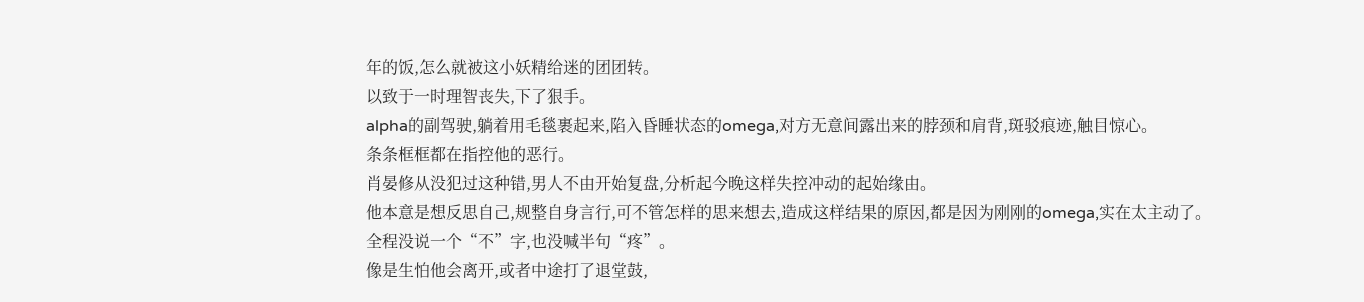年的饭,怎么就被这小妖精给迷的团团转。
以致于一时理智丧失,下了狠手。
alpha的副驾驶,躺着用毛毯裹起来,陷入昏睡状态的omega,对方无意间露出来的脖颈和肩背,斑驳痕迹,触目惊心。
条条框框都在指控他的恶行。
肖晏修从没犯过这种错,男人不由开始复盘,分析起今晚这样失控冲动的起始缘由。
他本意是想反思自己,规整自身言行,可不管怎样的思来想去,造成这样结果的原因,都是因为刚刚的omega,实在太主动了。
全程没说一个“不”字,也没喊半句“疼”。
像是生怕他会离开,或者中途打了退堂鼓,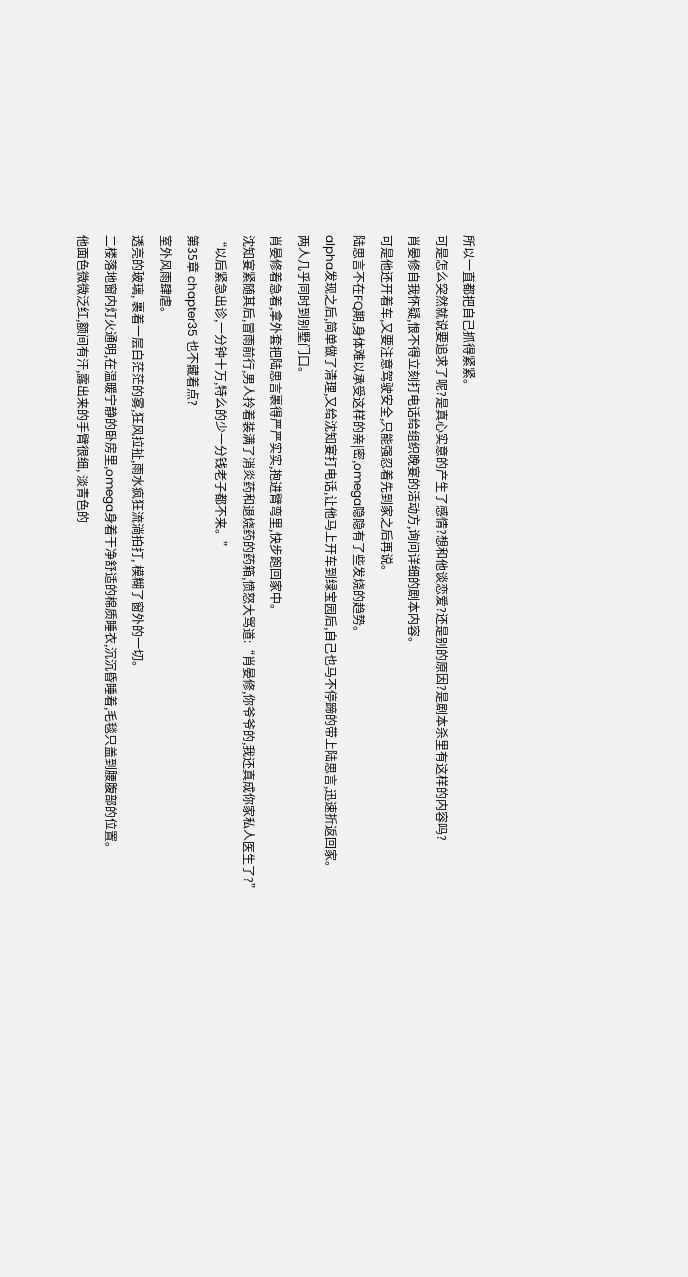所以一直都把自己抓得紧紧。
可是怎么突然就说要追求了呢?是真心实意的产生了感情?想和他谈恋爱?还是别的原因?是剧本杀里有这样的内容吗?
肖晏修自我怀疑,恨不得立刻打电话给组织晚宴的活动方,询问详细的剧本内容。
可是他还开着车,又要注意驾驶安全,只能强忍着先到家之后再说。
陆思言不在FQ期,身体难以承受这样的亲|密,omega隐隐有了些发烧的趋势。
alpha发现之后,简单做了清理,又给沈知宴打电话,让他马上开车到绿宝园后,自己也马不停蹄的带上陆思言,迅速折返回家。
两人几乎同时到别墅门口。
肖晏修着急着,拿外套把陆思言裹得严严实实,抱进臂弯里,快步跑回家中。
沈知宴紧随其后,冒雨前行,男人拎着装满了消炎药和退烧药的药箱,愤怒大骂道:“肖晏修,你爷爷的,我还真成你家私人医生了?”
“以后紧急出诊,一分钟十万,特么的少一分钱老子都不来。”
第35章 chapter35 也不藏着点?
室外风雨肆虐。
透亮的玻璃, 裹着一层白茫茫的雾,狂风拉扯,雨水疯狂流淌拍打, 模糊了窗外的一切。
二楼落地窗内灯火通明,在温暖宁静的卧房里,omega身着干净舒适的棉质睡衣,沉沉昏睡着,毛毯只盖到腰腹部的位置。
他面色微微泛红,额间有汗,露出来的手臂很细, 淡青色的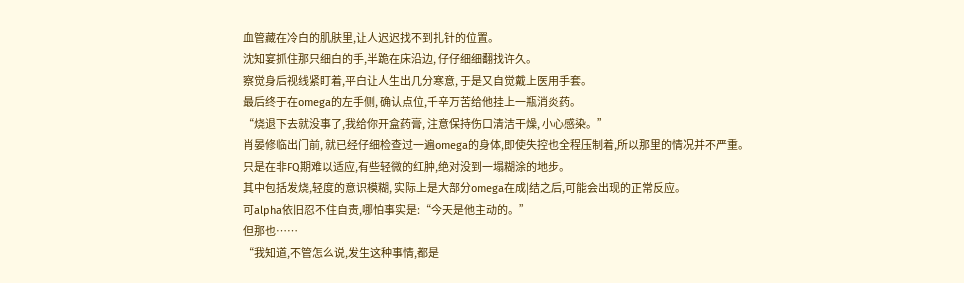血管藏在冷白的肌肤里,让人迟迟找不到扎针的位置。
沈知宴抓住那只细白的手,半跪在床沿边, 仔仔细细翻找许久。
察觉身后视线紧盯着,平白让人生出几分寒意, 于是又自觉戴上医用手套。
最后终于在omega的左手侧, 确认点位,千辛万苦给他挂上一瓶消炎药。
“烧退下去就没事了,我给你开盒药膏, 注意保持伤口清洁干燥, 小心感染。”
肖晏修临出门前, 就已经仔细检查过一遍omega的身体,即使失控也全程压制着,所以那里的情况并不严重。
只是在非FQ期难以适应,有些轻微的红肿,绝对没到一塌糊涂的地步。
其中包括发烧,轻度的意识模糊, 实际上是大部分omega在成|结之后,可能会出现的正常反应。
可alpha依旧忍不住自责,哪怕事实是:“今天是他主动的。”
但那也……
“我知道,不管怎么说,发生这种事情,都是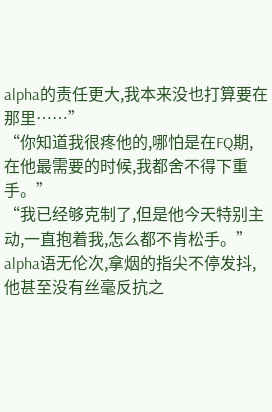alpha的责任更大,我本来没也打算要在那里……”
“你知道我很疼他的,哪怕是在FQ期,在他最需要的时候,我都舍不得下重手。”
“我已经够克制了,但是他今天特别主动,一直抱着我,怎么都不肯松手。”
alpha语无伦次,拿烟的指尖不停发抖,他甚至没有丝毫反抗之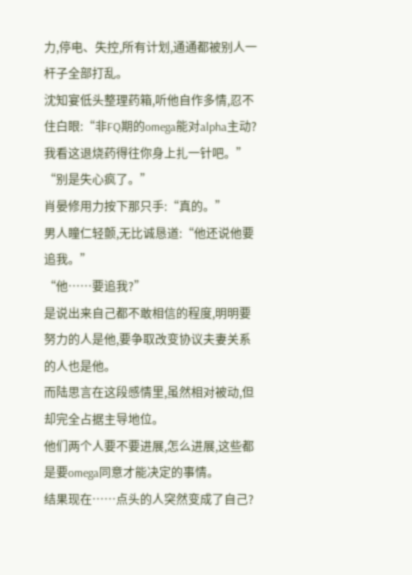力,停电、失控,所有计划,通通都被别人一杆子全部打乱。
沈知宴低头整理药箱,听他自作多情,忍不住白眼:“非FQ期的omega能对alpha主动?我看这退烧药得往你身上扎一针吧。”
“别是失心疯了。”
肖晏修用力按下那只手:“真的。”
男人瞳仁轻颤,无比诚恳道:“他还说他要追我。”
“他……要追我?”
是说出来自己都不敢相信的程度,明明要努力的人是他,要争取改变协议夫妻关系的人也是他。
而陆思言在这段感情里,虽然相对被动,但却完全占据主导地位。
他们两个人要不要进展,怎么进展,这些都是要omega同意才能决定的事情。
结果现在……点头的人突然变成了自己?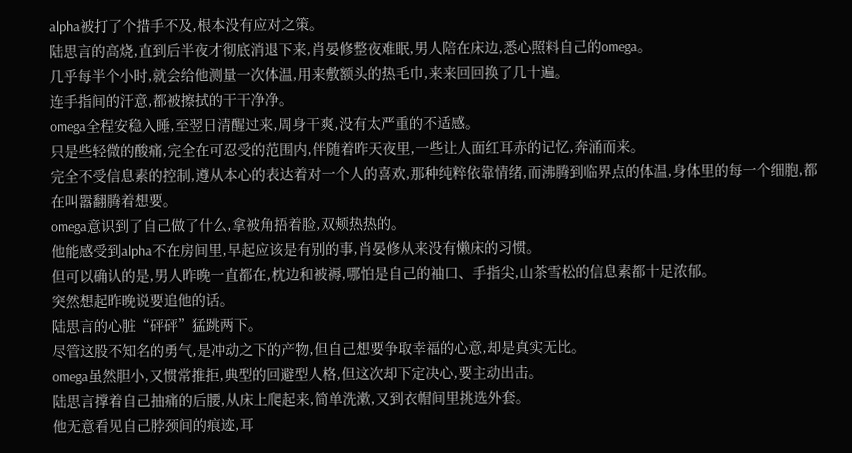alpha被打了个措手不及,根本没有应对之策。
陆思言的高烧,直到后半夜才彻底消退下来,肖晏修整夜难眠,男人陪在床边,悉心照料自己的omega。
几乎每半个小时,就会给他测量一次体温,用来敷额头的热毛巾,来来回回换了几十遍。
连手指间的汗意,都被擦拭的干干净净。
omega全程安稳入睡,至翌日清醒过来,周身干爽,没有太严重的不适感。
只是些轻微的酸痛,完全在可忍受的范围内,伴随着昨天夜里,一些让人面红耳赤的记忆,奔涌而来。
完全不受信息素的控制,遵从本心的表达着对一个人的喜欢,那种纯粹依靠情绪,而沸腾到临界点的体温,身体里的每一个细胞,都在叫嚣翻腾着想要。
omega意识到了自己做了什么,拿被角捂着脸,双颊热热的。
他能感受到alpha不在房间里,早起应该是有别的事,肖晏修从来没有懒床的习惯。
但可以确认的是,男人昨晚一直都在,枕边和被褥,哪怕是自己的袖口、手指尖,山茶雪松的信息素都十足浓郁。
突然想起昨晚说要追他的话。
陆思言的心脏“砰砰”猛跳两下。
尽管这股不知名的勇气,是冲动之下的产物,但自己想要争取幸福的心意,却是真实无比。
omega虽然胆小,又惯常推拒,典型的回避型人格,但这次却下定决心,要主动出击。
陆思言撑着自己抽痛的后腰,从床上爬起来,简单洗漱,又到衣帽间里挑选外套。
他无意看见自己脖颈间的痕迹,耳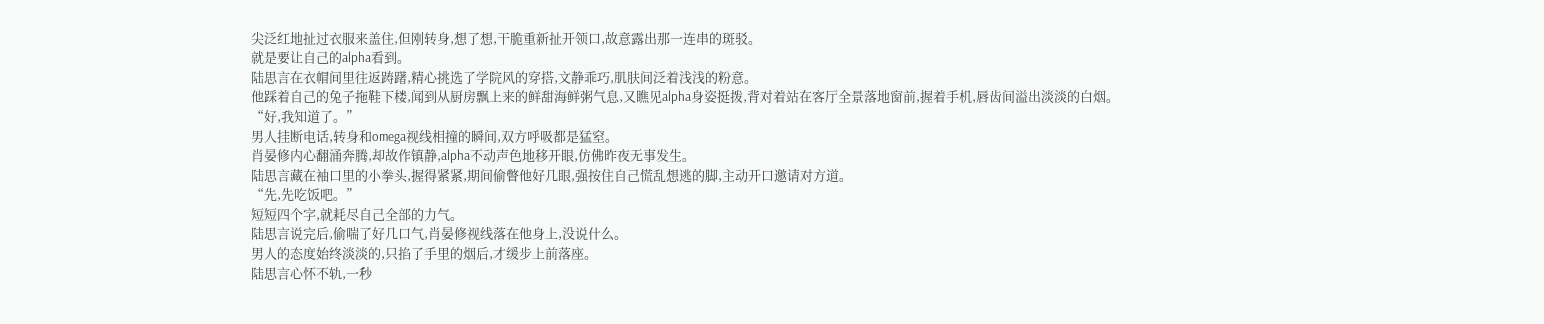尖泛红地扯过衣服来盖住,但刚转身,想了想,干脆重新扯开领口,故意露出那一连串的斑驳。
就是要让自己的alpha看到。
陆思言在衣帽间里往返踌躇,精心挑选了学院风的穿搭,文静乖巧,肌肤间泛着浅浅的粉意。
他踩着自己的兔子拖鞋下楼,闻到从厨房飘上来的鲜甜海鲜粥气息,又瞧见alpha身姿挺拨,背对着站在客厅全景落地窗前,握着手机,唇齿间溢出淡淡的白烟。
“好,我知道了。”
男人挂断电话,转身和omega视线相撞的瞬间,双方呼吸都是猛窒。
肖晏修内心翻涌奔腾,却故作镇静,alpha不动声色地移开眼,仿佛昨夜无事发生。
陆思言藏在袖口里的小拳头,握得紧紧,期间偷瞥他好几眼,强按住自己慌乱想逃的脚,主动开口邀请对方道。
“先,先吃饭吧。”
短短四个字,就耗尽自己全部的力气。
陆思言说完后,偷喘了好几口气,肖晏修视线落在他身上,没说什么。
男人的态度始终淡淡的,只掐了手里的烟后,才缓步上前落座。
陆思言心怀不轨,一秒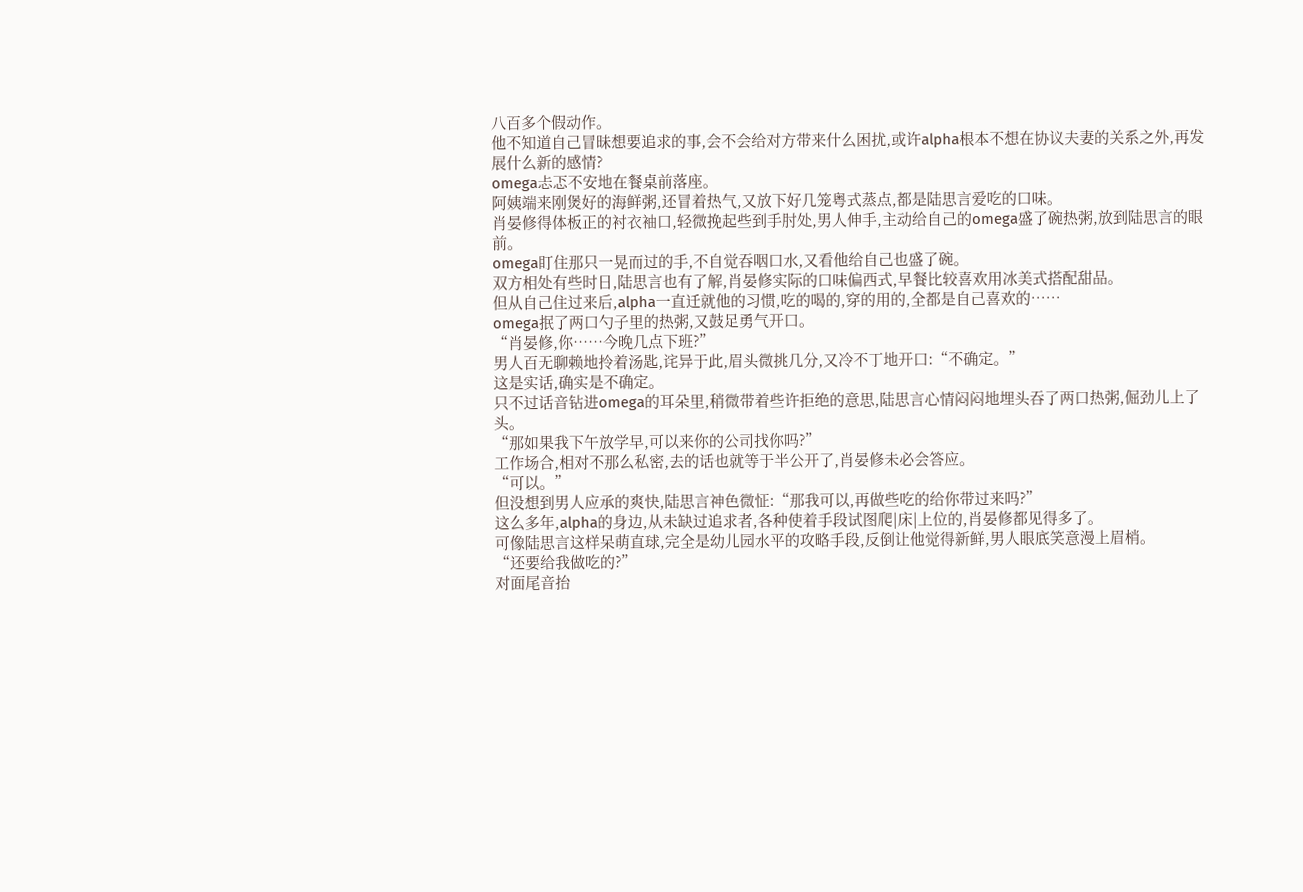八百多个假动作。
他不知道自己冒昧想要追求的事,会不会给对方带来什么困扰,或许alpha根本不想在协议夫妻的关系之外,再发展什么新的感情?
omega忐忑不安地在餐桌前落座。
阿姨端来刚煲好的海鲜粥,还冒着热气,又放下好几笼粤式蒸点,都是陆思言爱吃的口味。
肖晏修得体板正的衬衣袖口,轻微挽起些到手肘处,男人伸手,主动给自己的omega盛了碗热粥,放到陆思言的眼前。
omega盯住那只一晃而过的手,不自觉吞咽口水,又看他给自己也盛了碗。
双方相处有些时日,陆思言也有了解,肖晏修实际的口味偏西式,早餐比较喜欢用冰美式搭配甜品。
但从自己住过来后,alpha一直迁就他的习惯,吃的喝的,穿的用的,全都是自己喜欢的……
omega抿了两口勺子里的热粥,又鼓足勇气开口。
“肖晏修,你……今晚几点下班?”
男人百无聊赖地拎着汤匙,诧异于此,眉头微挑几分,又冷不丁地开口:“不确定。”
这是实话,确实是不确定。
只不过话音钻进omega的耳朵里,稍微带着些许拒绝的意思,陆思言心情闷闷地埋头吞了两口热粥,倔劲儿上了头。
“那如果我下午放学早,可以来你的公司找你吗?”
工作场合,相对不那么私密,去的话也就等于半公开了,肖晏修未必会答应。
“可以。”
但没想到男人应承的爽快,陆思言神色微怔:“那我可以,再做些吃的给你带过来吗?”
这么多年,alpha的身边,从未缺过追求者,各种使着手段试图爬|床|上位的,肖晏修都见得多了。
可像陆思言这样呆萌直球,完全是幼儿园水平的攻略手段,反倒让他觉得新鲜,男人眼底笑意漫上眉梢。
“还要给我做吃的?”
对面尾音抬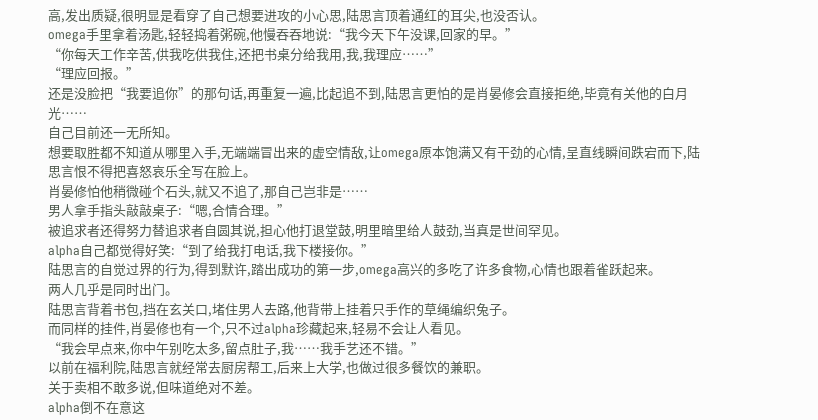高,发出质疑,很明显是看穿了自己想要进攻的小心思,陆思言顶着通红的耳尖,也没否认。
omega手里拿着汤匙,轻轻捣着粥碗,他慢吞吞地说:“我今天下午没课,回家的早。”
“你每天工作辛苦,供我吃供我住,还把书桌分给我用,我,我理应……”
“理应回报。”
还是没脸把“我要追你”的那句话,再重复一遍,比起追不到,陆思言更怕的是肖晏修会直接拒绝,毕竟有关他的白月光……
自己目前还一无所知。
想要取胜都不知道从哪里入手,无端端冒出来的虚空情敌,让omega原本饱满又有干劲的心情,呈直线瞬间跌宕而下,陆思言恨不得把喜怒哀乐全写在脸上。
肖晏修怕他稍微碰个石头,就又不追了,那自己岂非是……
男人拿手指头敲敲桌子:“嗯,合情合理。”
被追求者还得努力替追求者自圆其说,担心他打退堂鼓,明里暗里给人鼓劲,当真是世间罕见。
alpha自己都觉得好笑:“到了给我打电话,我下楼接你。”
陆思言的自觉过界的行为,得到默许,踏出成功的第一步,omega高兴的多吃了许多食物,心情也跟着雀跃起来。
两人几乎是同时出门。
陆思言背着书包,挡在玄关口,堵住男人去路,他背带上挂着只手作的草绳编织兔子。
而同样的挂件,肖晏修也有一个,只不过alpha珍藏起来,轻易不会让人看见。
“我会早点来,你中午别吃太多,留点肚子,我……我手艺还不错。”
以前在福利院,陆思言就经常去厨房帮工,后来上大学,也做过很多餐饮的兼职。
关于卖相不敢多说,但味道绝对不差。
alpha倒不在意这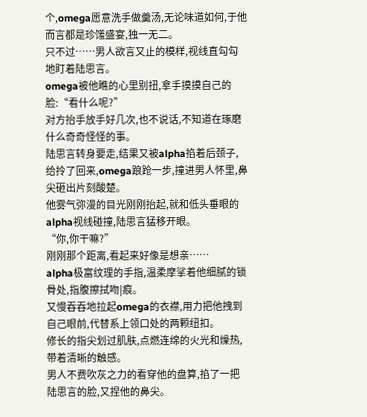个,omega愿意洗手做羹汤,无论味道如何,于他而言都是珍馐盛宴,独一无二。
只不过……男人欲言又止的模样,视线直勾勾地盯着陆思言。
omega被他瞧的心里别扭,拿手摸摸自己的脸:“看什么呢?”
对方抬手放手好几次,也不说话,不知道在琢磨什么奇奇怪怪的事。
陆思言转身要走,结果又被alpha掐着后颈子,给拎了回来,omega踉跄一步,撞进男人怀里,鼻尖砸出片刻酸楚。
他雾气弥漫的目光刚刚抬起,就和低头垂眼的alpha视线碰撞,陆思言猛移开眼。
“你,你干嘛?”
刚刚那个距离,看起来好像是想亲……
alpha极富纹理的手指,温柔摩挲着他细腻的锁骨处,指腹擦拭吻|痕。
又慢吞吞地拉起omega的衣襟,用力把他拽到自己眼前,代替系上领口处的两颗纽扣。
修长的指尖划过肌肤,点燃连绵的火光和燥热,带着清晰的触感。
男人不费吹灰之力的看穿他的盘算,掐了一把陆思言的脸,又捏他的鼻尖。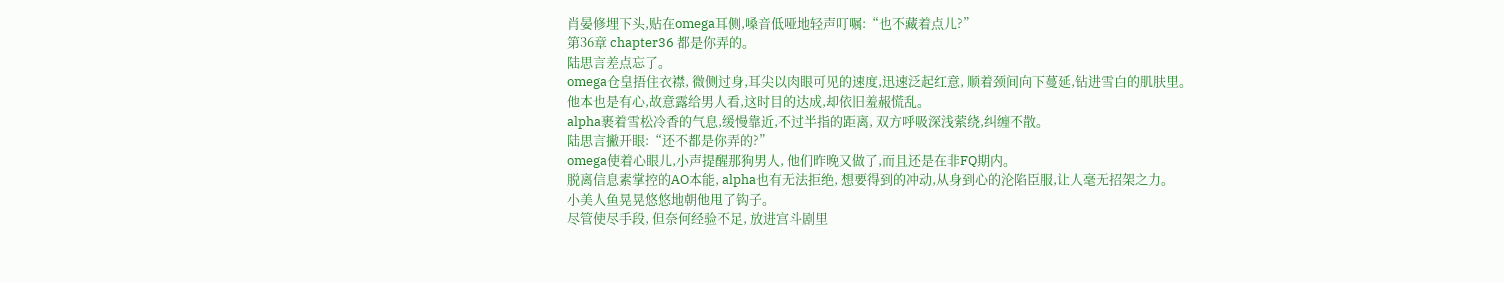肖晏修埋下头,贴在omega耳侧,嗓音低哑地轻声叮嘱:“也不藏着点儿?”
第36章 chapter36 都是你弄的。
陆思言差点忘了。
omega仓皇捂住衣襟, 微侧过身,耳尖以肉眼可见的速度,迅速泛起红意, 顺着颈间向下蔓延,钻进雪白的肌肤里。
他本也是有心,故意露给男人看,这时目的达成,却依旧羞赧慌乱。
alpha裹着雪松冷香的气息,缓慢靠近,不过半指的距离, 双方呼吸深浅萦绕,纠缠不散。
陆思言撇开眼:“还不都是你弄的?”
omega使着心眼儿,小声提醒那狗男人, 他们昨晚又做了,而且还是在非FQ期内。
脱离信息素掌控的AO本能, alpha也有无法拒绝, 想要得到的冲动,从身到心的沦陷臣服,让人毫无招架之力。
小美人鱼晃晃悠悠地朝他甩了钩子。
尽管使尽手段, 但奈何经验不足, 放进宫斗剧里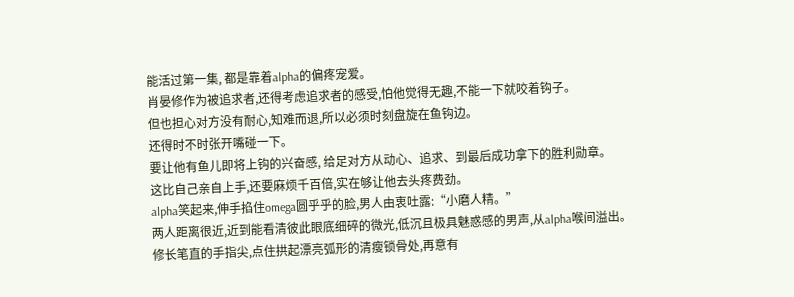能活过第一集, 都是靠着alpha的偏疼宠爱。
肖晏修作为被追求者,还得考虑追求者的感受,怕他觉得无趣,不能一下就咬着钩子。
但也担心对方没有耐心,知难而退,所以必须时刻盘旋在鱼钩边。
还得时不时张开嘴碰一下。
要让他有鱼儿即将上钩的兴奋感, 给足对方从动心、追求、到最后成功拿下的胜利勋章。
这比自己亲自上手,还要麻烦千百倍,实在够让他去头疼费劲。
alpha笑起来,伸手掐住omega圆乎乎的脸,男人由衷吐露:“小磨人精。”
两人距离很近,近到能看清彼此眼底细碎的微光,低沉且极具魅惑感的男声,从alpha喉间溢出。
修长笔直的手指尖,点住拱起漂亮弧形的清瘦锁骨处,再意有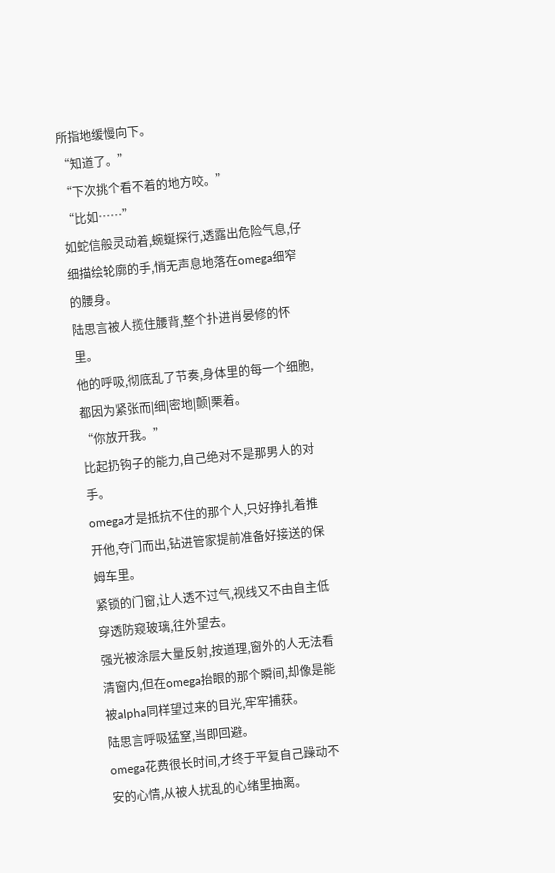所指地缓慢向下。
“知道了。”
“下次挑个看不着的地方咬。”
“比如……”
如蛇信般灵动着,蜿蜒探行,透露出危险气息,仔细描绘轮廓的手,悄无声息地落在omega细窄的腰身。
陆思言被人揽住腰背,整个扑进肖晏修的怀里。
他的呼吸,彻底乱了节奏,身体里的每一个细胞,都因为紧张而|细|密地|颤|栗着。
“你放开我。”
比起扔钩子的能力,自己绝对不是那男人的对手。
omega才是抵抗不住的那个人,只好挣扎着推开他,夺门而出,钻进管家提前准备好接送的保姆车里。
紧锁的门窗,让人透不过气,视线又不由自主低穿透防窥玻璃,往外望去。
强光被涂层大量反射,按道理,窗外的人无法看清窗内,但在omega抬眼的那个瞬间,却像是能被alpha同样望过来的目光,牢牢捕获。
陆思言呼吸猛窒,当即回避。
omega花费很长时间,才终于平复自己躁动不安的心情,从被人扰乱的心绪里抽离。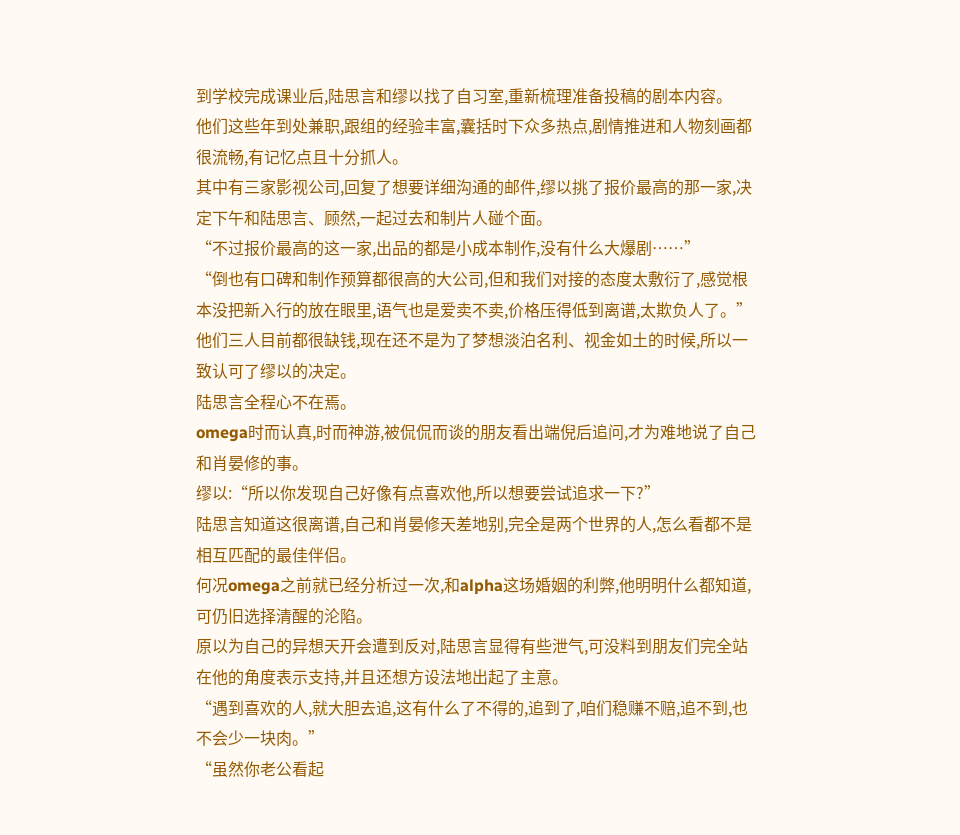到学校完成课业后,陆思言和缪以找了自习室,重新梳理准备投稿的剧本内容。
他们这些年到处兼职,跟组的经验丰富,囊括时下众多热点,剧情推进和人物刻画都很流畅,有记忆点且十分抓人。
其中有三家影视公司,回复了想要详细沟通的邮件,缪以挑了报价最高的那一家,决定下午和陆思言、顾然,一起过去和制片人碰个面。
“不过报价最高的这一家,出品的都是小成本制作,没有什么大爆剧……”
“倒也有口碑和制作预算都很高的大公司,但和我们对接的态度太敷衍了,感觉根本没把新入行的放在眼里,语气也是爱卖不卖,价格压得低到离谱,太欺负人了。”
他们三人目前都很缺钱,现在还不是为了梦想淡泊名利、视金如土的时候,所以一致认可了缪以的决定。
陆思言全程心不在焉。
omega时而认真,时而神游,被侃侃而谈的朋友看出端倪后追问,才为难地说了自己和肖晏修的事。
缪以:“所以你发现自己好像有点喜欢他,所以想要尝试追求一下?”
陆思言知道这很离谱,自己和肖晏修天差地别,完全是两个世界的人,怎么看都不是相互匹配的最佳伴侣。
何况omega之前就已经分析过一次,和alpha这场婚姻的利弊,他明明什么都知道,可仍旧选择清醒的沦陷。
原以为自己的异想天开会遭到反对,陆思言显得有些泄气,可没料到朋友们完全站在他的角度表示支持,并且还想方设法地出起了主意。
“遇到喜欢的人,就大胆去追,这有什么了不得的,追到了,咱们稳赚不赔,追不到,也不会少一块肉。”
“虽然你老公看起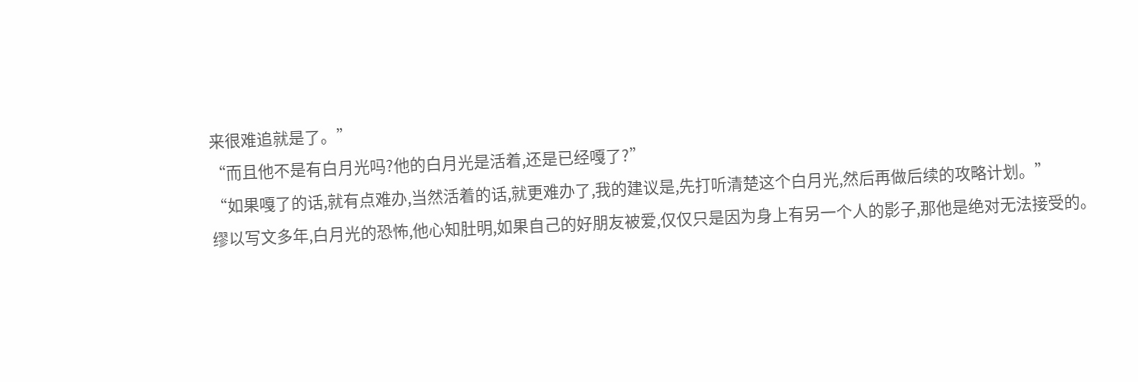来很难追就是了。”
“而且他不是有白月光吗?他的白月光是活着,还是已经嘎了?”
“如果嘎了的话,就有点难办,当然活着的话,就更难办了,我的建议是,先打听清楚这个白月光,然后再做后续的攻略计划。”
缪以写文多年,白月光的恐怖,他心知肚明,如果自己的好朋友被爱,仅仅只是因为身上有另一个人的影子,那他是绝对无法接受的。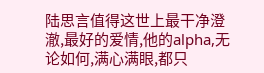陆思言值得这世上最干净澄澈,最好的爱情,他的alpha,无论如何,满心满眼,都只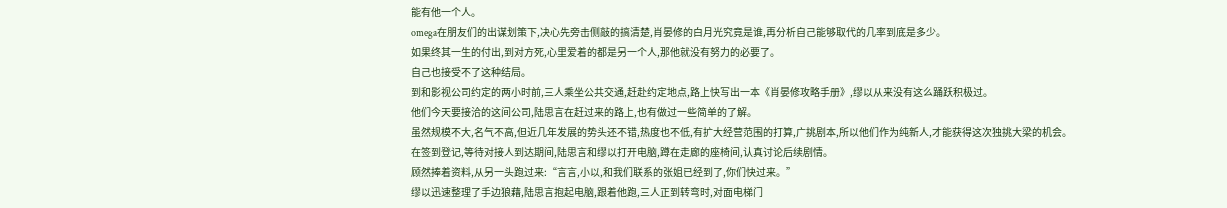能有他一个人。
omega在朋友们的出谋划策下,决心先旁击侧敲的搞清楚,肖晏修的白月光究竟是谁,再分析自己能够取代的几率到底是多少。
如果终其一生的付出,到对方死,心里爱着的都是另一个人,那他就没有努力的必要了。
自己也接受不了这种结局。
到和影视公司约定的两小时前,三人乘坐公共交通,赶赴约定地点,路上快写出一本《肖晏修攻略手册》,缪以从来没有这么踊跃积极过。
他们今天要接洽的这间公司,陆思言在赶过来的路上,也有做过一些简单的了解。
虽然规模不大,名气不高,但近几年发展的势头还不错,热度也不低,有扩大经营范围的打算,广挑剧本,所以他们作为纯新人,才能获得这次独挑大梁的机会。
在签到登记,等待对接人到达期间,陆思言和缪以打开电脑,蹲在走廊的座椅间,认真讨论后续剧情。
顾然捧着资料,从另一头跑过来:“言言,小以,和我们联系的张姐已经到了,你们快过来。”
缪以迅速整理了手边狼藉,陆思言抱起电脑,跟着他跑,三人正到转弯时,对面电梯门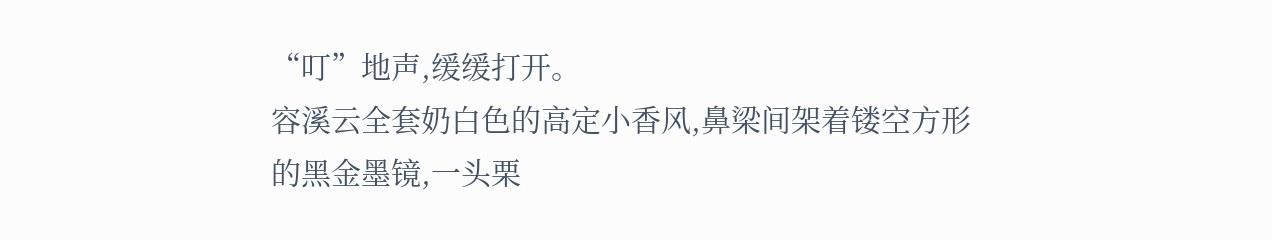“叮”地声,缓缓打开。
容溪云全套奶白色的高定小香风,鼻梁间架着镂空方形的黑金墨镜,一头栗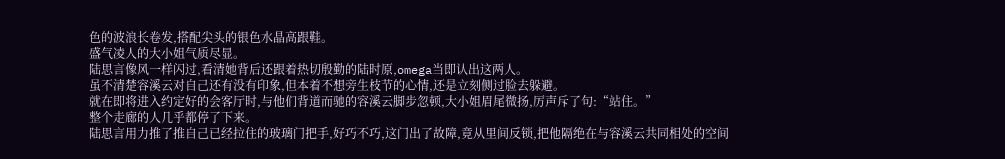色的波浪长卷发,搭配尖头的银色水晶高跟鞋。
盛气凌人的大小姐气质尽显。
陆思言像风一样闪过,看清她背后还跟着热切殷勤的陆时原,omega当即认出这两人。
虽不清楚容溪云对自己还有没有印象,但本着不想旁生枝节的心情,还是立刻侧过脸去躲避。
就在即将进入约定好的会客厅时,与他们背道而驰的容溪云脚步忽顿,大小姐眉尾微扬,厉声斥了句:“站住。”
整个走廊的人几乎都停了下来。
陆思言用力推了推自己已经拉住的玻璃门把手,好巧不巧,这门出了故障,竟从里间反锁,把他隔绝在与容溪云共同相处的空间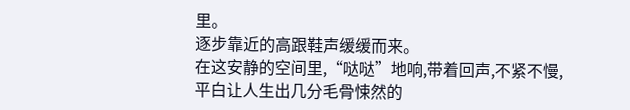里。
逐步靠近的高跟鞋声缓缓而来。
在这安静的空间里,“哒哒”地响,带着回声,不紧不慢,平白让人生出几分毛骨悚然的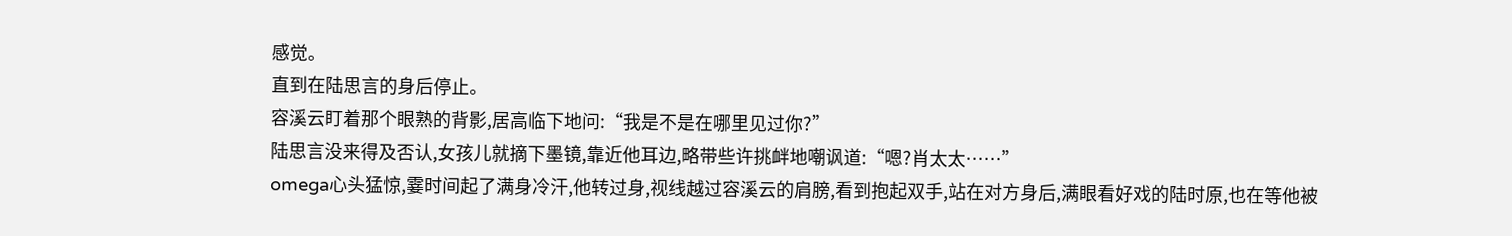感觉。
直到在陆思言的身后停止。
容溪云盯着那个眼熟的背影,居高临下地问:“我是不是在哪里见过你?”
陆思言没来得及否认,女孩儿就摘下墨镜,靠近他耳边,略带些许挑衅地嘲讽道:“嗯?肖太太……”
omega心头猛惊,霎时间起了满身冷汗,他转过身,视线越过容溪云的肩膀,看到抱起双手,站在对方身后,满眼看好戏的陆时原,也在等他被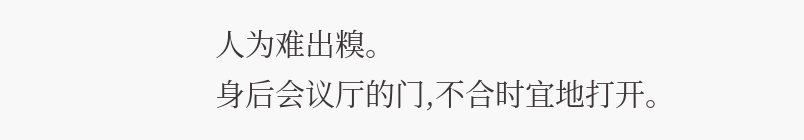人为难出糗。
身后会议厅的门,不合时宜地打开。